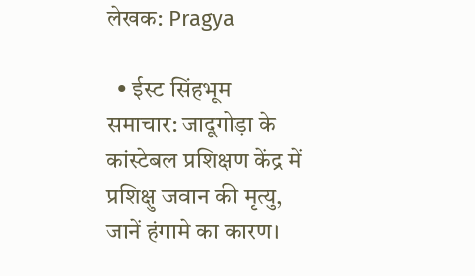लेखक: Pragya

  • ईस्ट सिंहभूम समाचार: जादूगोड़ा के कांस्टेबल प्रशिक्षण केंद्र में प्रशिक्षु जवान की मृत्यु, जानें हंगामे का कारण।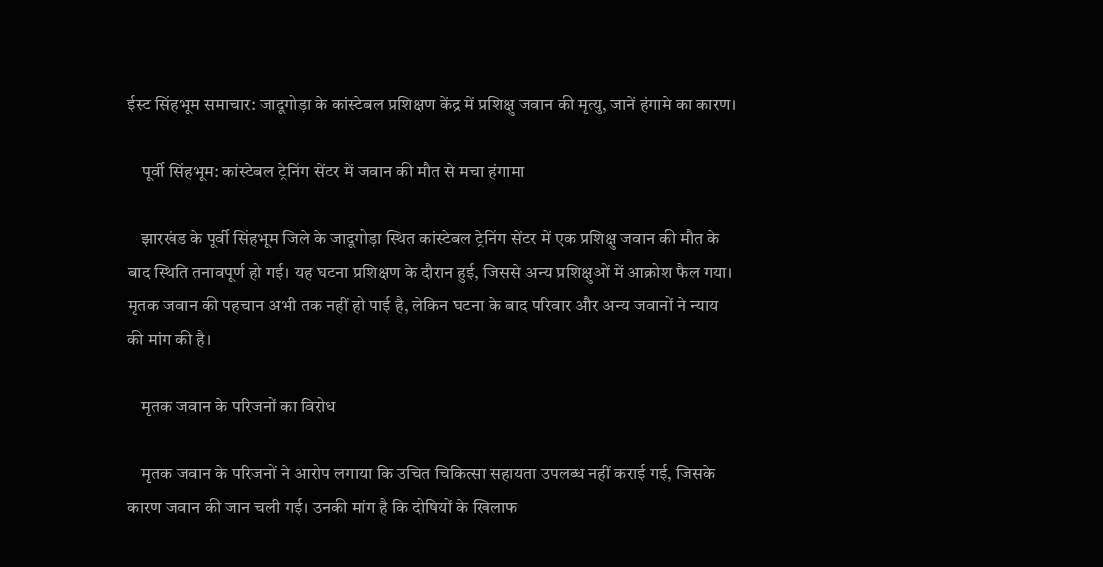ईस्ट सिंहभूम समाचार: जादूगोड़ा के कांस्टेबल प्रशिक्षण केंद्र में प्रशिक्षु जवान की मृत्यु, जानें हंगामे का कारण।

    पूर्वी सिंहभूम: कांस्टेबल ट्रेनिंग सेंटर में जवान की मौत से मचा हंगामा

    झारखंड के पूर्वी सिंहभूम जिले के जादूगोड़ा स्थित कांस्टेबल ट्रेनिंग सेंटर में एक प्रशिक्षु जवान की मौत के बाद स्थिति तनावपूर्ण हो गई। यह घटना प्रशिक्षण के दौरान हुई, जिससे अन्य प्रशिक्षुओं में आक्रोश फैल गया। मृतक जवान की पहचान अभी तक नहीं हो पाई है, लेकिन घटना के बाद परिवार और अन्य जवानों ने न्याय की मांग की है।

    मृतक जवान के परिजनों का विरोध

    मृतक जवान के परिजनों ने आरोप लगाया कि उचित चिकित्सा सहायता उपलब्ध नहीं कराई गई, जिसके कारण जवान की जान चली गई। उनकी मांग है कि दोषियों के खिलाफ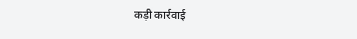कड़ी कार्रवाई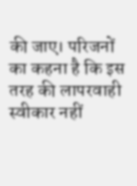की जाए। परिजनों का कहना है कि इस तरह की लापरवाही स्वीकार नहीं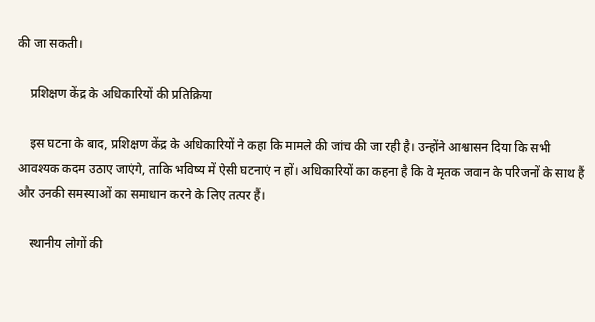की जा सकती।

    प्रशिक्षण केंद्र के अधिकारियों की प्रतिक्रिया

    इस घटना के बाद, प्रशिक्षण केंद्र के अधिकारियों ने कहा कि मामले की जांच की जा रही है। उन्होंने आश्वासन दिया कि सभी आवश्यक कदम उठाए जाएंगे, ताकि भविष्य में ऐसी घटनाएं न हों। अधिकारियों का कहना है कि वे मृतक जवान के परिजनों के साथ हैं और उनकी समस्याओं का समाधान करने के लिए तत्पर हैं।

    स्थानीय लोगों की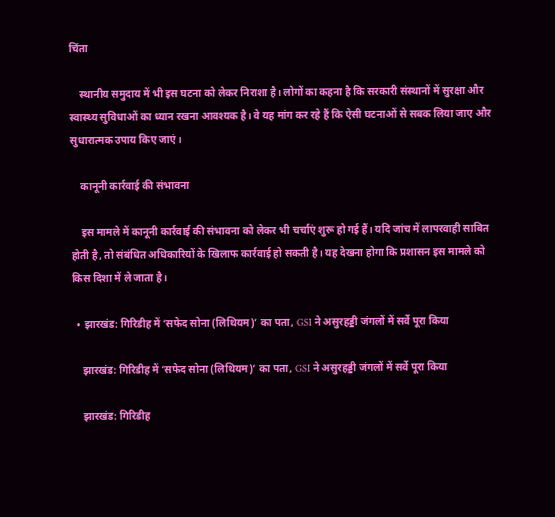चिंता

    स्थानीय समुदाय में भी इस घटना को लेकर निराशा है। लोगों का कहना है कि सरकारी संस्थानों में सुरक्षा और स्वास्थ्य सुविधाओं का ध्यान रखना आवश्यक है। वे यह मांग कर रहे हैं कि ऐसी घटनाओं से सबक लिया जाए और सुधारात्मक उपाय किए जाएं।

    कानूनी कार्रवाई की संभावना

    इस मामले में कानूनी कार्रवाई की संभावना को लेकर भी चर्चाएं शुरू हो गई हैं। यदि जांच में लापरवाही साबित होती है, तो संबंधित अधिकारियों के खिलाफ कार्रवाई हो सकती है। यह देखना होगा कि प्रशासन इस मामले को किस दिशा में ले जाता है।

  • झारखंड: गिरिडीह में ‘सफेद सोना (लिथियम)’ का पता, GSI ने असुरहड्डी जंगलों में सर्वे पूरा किया

    झारखंड: गिरिडीह में ‘सफेद सोना (लिथियम)’ का पता, GSI ने असुरहड्डी जंगलों में सर्वे पूरा किया

    झारखंड: गिरिडीह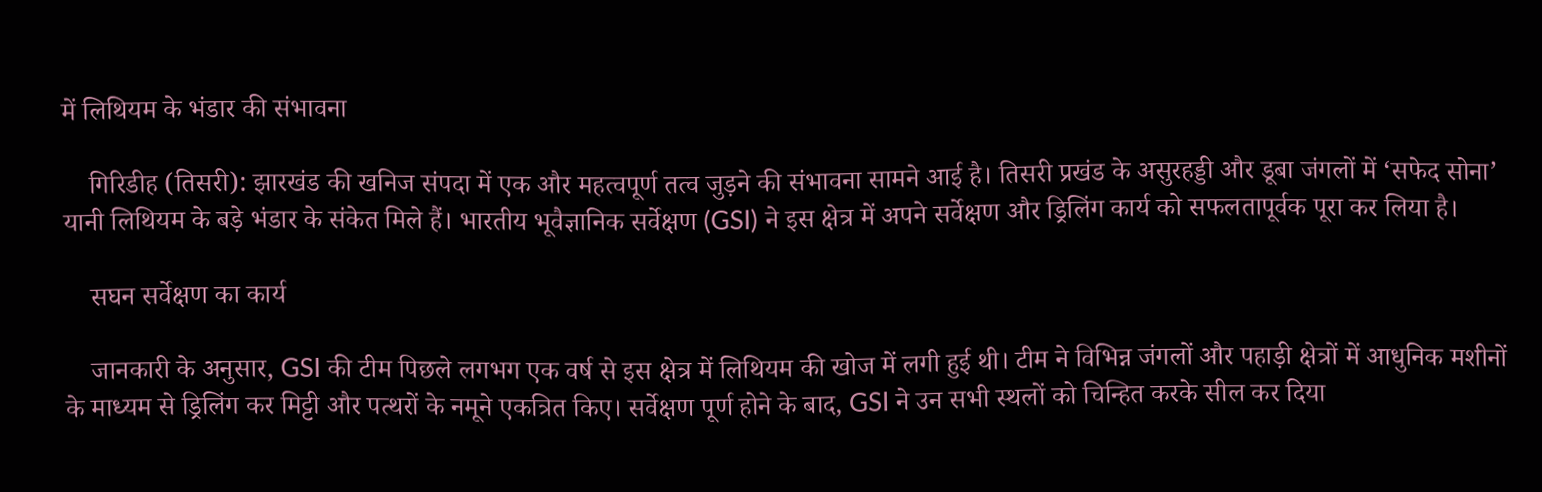में लिथियम के भंडार की संभावना

    गिरिडीह (तिसरी): झारखंड की खनिज संपदा में एक और महत्वपूर्ण तत्व जुड़ने की संभावना सामने आई है। तिसरी प्रखंड के असुरहड्डी और डूबा जंगलों में ‘सफेद सोना’ यानी लिथियम के बड़े भंडार के संकेत मिले हैं। भारतीय भूवैज्ञानिक सर्वेक्षण (GSI) ने इस क्षेत्र में अपने सर्वेक्षण और ड्रिलिंग कार्य को सफलतापूर्वक पूरा कर लिया है।

    सघन सर्वेक्षण का कार्य

    जानकारी के अनुसार, GSI की टीम पिछले लगभग एक वर्ष से इस क्षेत्र में लिथियम की खोज में लगी हुई थी। टीम ने विभिन्न जंगलों और पहाड़ी क्षेत्रों में आधुनिक मशीनों के माध्यम से ड्रिलिंग कर मिट्टी और पत्थरों के नमूने एकत्रित किए। सर्वेक्षण पूर्ण होने के बाद, GSI ने उन सभी स्थलों को चिन्हित करके सील कर दिया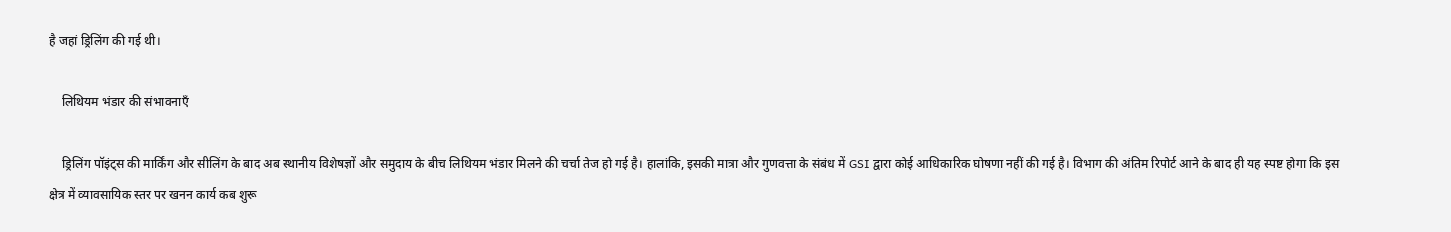है जहां ड्रिलिंग की गई थी।

    लिथियम भंडार की संभावनाएँ

    ड्रिलिंग पॉइंट्स की मार्किंग और सीलिंग के बाद अब स्थानीय विशेषज्ञों और समुदाय के बीच लिथियम भंडार मिलने की चर्चा तेज हो गई है। हालांकि, इसकी मात्रा और गुणवत्ता के संबंध में GSI द्वारा कोई आधिकारिक घोषणा नहीं की गई है। विभाग की अंतिम रिपोर्ट आने के बाद ही यह स्पष्ट होगा कि इस क्षेत्र में व्यावसायिक स्तर पर खनन कार्य कब शुरू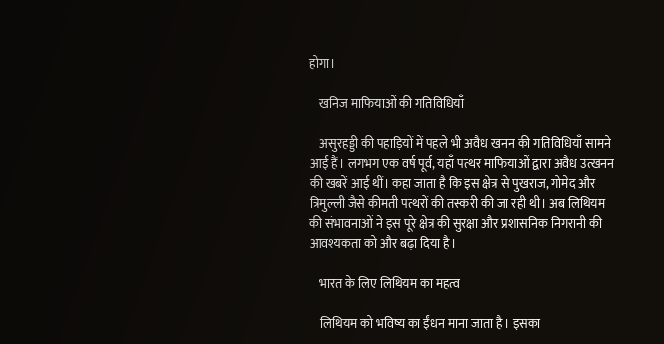होगा।

    खनिज माफियाओं की गतिविधियाँ

    असुरहड्डी की पहाड़ियों में पहले भी अवैध खनन की गतिविधियाँ सामने आई हैं। लगभग एक वर्ष पूर्व, यहाँ पत्थर माफियाओं द्वारा अवैध उत्खनन की खबरें आई थीं। कहा जाता है कि इस क्षेत्र से पुखराज, गोमेद और त्रिमुल्ली जैसे कीमती पत्थरों की तस्करी की जा रही थी। अब लिथियम की संभावनाओं ने इस पूरे क्षेत्र की सुरक्षा और प्रशासनिक निगरानी की आवश्यकता को और बढ़ा दिया है।

    भारत के लिए लिथियम का महत्व

    लिथियम को भविष्य का ईंधन माना जाता है। इसका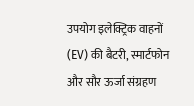उपयोग इलेक्ट्रिक वाहनों (EV) की बैटरी, स्मार्टफोन और सौर ऊर्जा संग्रहण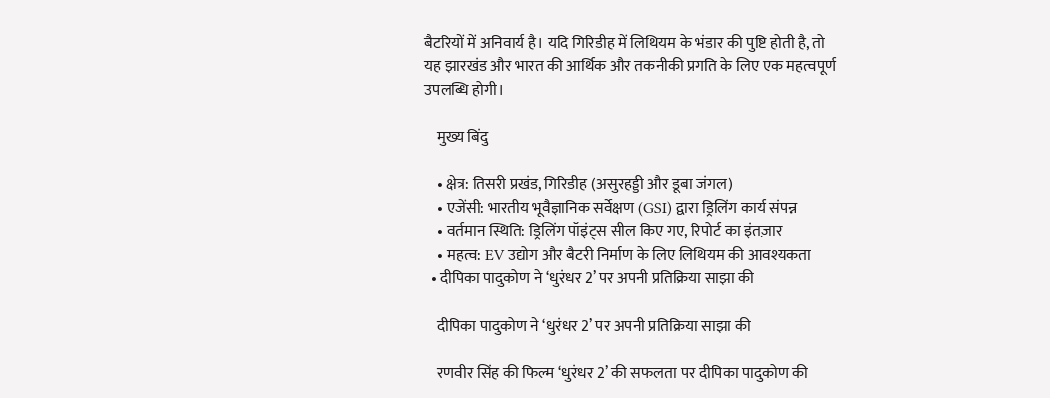बैटरियों में अनिवार्य है। यदि गिरिडीह में लिथियम के भंडार की पुष्टि होती है, तो यह झारखंड और भारत की आर्थिक और तकनीकी प्रगति के लिए एक महत्वपूर्ण उपलब्धि होगी।

    मुख्य बिंदु

    • क्षेत्र: तिसरी प्रखंड, गिरिडीह (असुरहड्डी और डूबा जंगल)
    • एजेंसी: भारतीय भूवैज्ञानिक सर्वेक्षण (GSI) द्वारा ड्रिलिंग कार्य संपन्न
    • वर्तमान स्थिति: ड्रिलिंग पॉइंट्स सील किए गए, रिपोर्ट का इंतज़ार
    • महत्व: EV उद्योग और बैटरी निर्माण के लिए लिथियम की आवश्यकता
  • दीपिका पादुकोण ने ‘धुरंधर 2’ पर अपनी प्रतिक्रिया साझा की

    दीपिका पादुकोण ने ‘धुरंधर 2’ पर अपनी प्रतिक्रिया साझा की

    रणवीर सिंह की फिल्म ‘धुरंधर 2’ की सफलता पर दीपिका पादुकोण की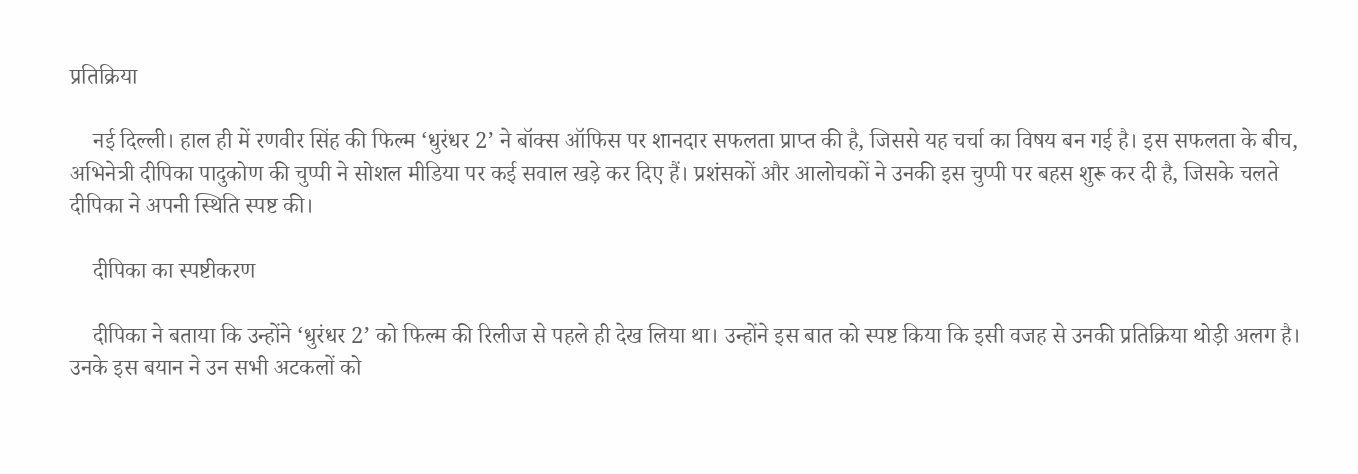प्रतिक्रिया

    नई दिल्ली। हाल ही में रणवीर सिंह की फिल्म ‘धुरंधर 2’ ने बॉक्स ऑफिस पर शानदार सफलता प्राप्त की है, जिससे यह चर्चा का विषय बन गई है। इस सफलता के बीच, अभिनेत्री दीपिका पादुकोण की चुप्पी ने सोशल मीडिया पर कई सवाल खड़े कर दिए हैं। प्रशंसकों और आलोचकों ने उनकी इस चुप्पी पर बहस शुरू कर दी है, जिसके चलते दीपिका ने अपनी स्थिति स्पष्ट की।

    दीपिका का स्पष्टीकरण

    दीपिका ने बताया कि उन्होंने ‘धुरंधर 2’ को फिल्म की रिलीज से पहले ही देख लिया था। उन्होंने इस बात को स्पष्ट किया कि इसी वजह से उनकी प्रतिक्रिया थोड़ी अलग है। उनके इस बयान ने उन सभी अटकलों को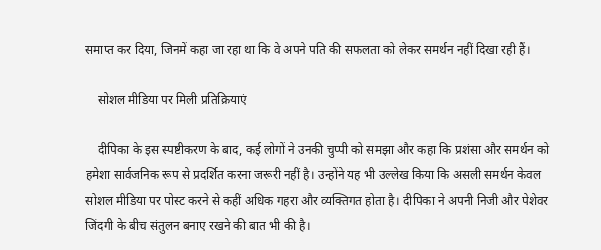समाप्त कर दिया, जिनमें कहा जा रहा था कि वे अपने पति की सफलता को लेकर समर्थन नहीं दिखा रही हैं।

    सोशल मीडिया पर मिली प्रतिक्रियाएं

    दीपिका के इस स्पष्टीकरण के बाद, कई लोगों ने उनकी चुप्पी को समझा और कहा कि प्रशंसा और समर्थन को हमेशा सार्वजनिक रूप से प्रदर्शित करना जरूरी नहीं है। उन्होंने यह भी उल्लेख किया कि असली समर्थन केवल सोशल मीडिया पर पोस्ट करने से कहीं अधिक गहरा और व्यक्तिगत होता है। दीपिका ने अपनी निजी और पेशेवर जिंदगी के बीच संतुलन बनाए रखने की बात भी की है।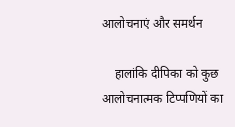आलोचनाएं और समर्थन

    हालांकि दीपिका को कुछ आलोचनात्मक टिप्पणियों का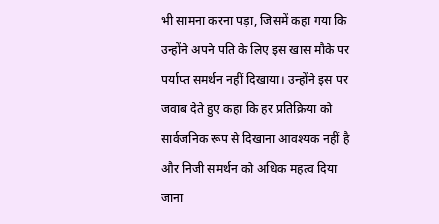भी सामना करना पड़ा, जिसमें कहा गया कि उन्होंने अपने पति के लिए इस खास मौके पर पर्याप्त समर्थन नहीं दिखाया। उन्होंने इस पर जवाब देते हुए कहा कि हर प्रतिक्रिया को सार्वजनिक रूप से दिखाना आवश्यक नहीं है और निजी समर्थन को अधिक महत्व दिया जाना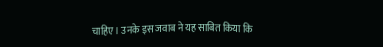चाहिए। उनके इस जवाब ने यह साबित किया कि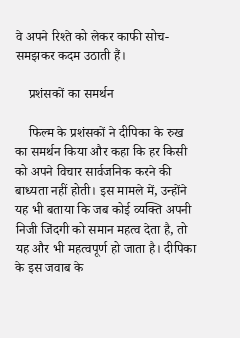वे अपने रिश्ते को लेकर काफी सोच-समझकर कदम उठाती हैं।

    प्रशंसकों का समर्थन

    फिल्म के प्रशंसकों ने दीपिका के रुख का समर्थन किया और कहा कि हर किसी को अपने विचार सार्वजनिक करने की बाध्यता नहीं होती। इस मामले में, उन्होंने यह भी बताया कि जब कोई व्यक्ति अपनी निजी जिंदगी को समान महत्व देता है, तो यह और भी महत्वपूर्ण हो जाता है। दीपिका के इस जवाब के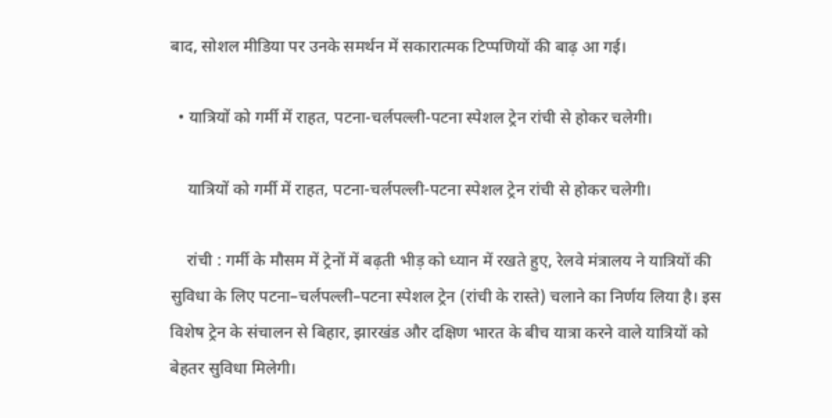बाद, सोशल मीडिया पर उनके समर्थन में सकारात्मक टिप्पणियों की बाढ़ आ गई।

  • यात्रियों को गर्मी में राहत, पटना-चर्लपल्ली-पटना स्पेशल ट्रेन रांची से होकर चलेगी।

    यात्रियों को गर्मी में राहत, पटना-चर्लपल्ली-पटना स्पेशल ट्रेन रांची से होकर चलेगी।

    रांची : गर्मी के मौसम में ट्रेनों में बढ़ती भीड़ को ध्यान में रखते हुए, रेलवे मंत्रालय ने यात्रियों की सुविधा के लिए पटना–चर्लपल्ली–पटना स्पेशल ट्रेन (रांची के रास्ते) चलाने का निर्णय लिया है। इस विशेष ट्रेन के संचालन से बिहार, झारखंड और दक्षिण भारत के बीच यात्रा करने वाले यात्रियों को बेहतर सुविधा मिलेगी।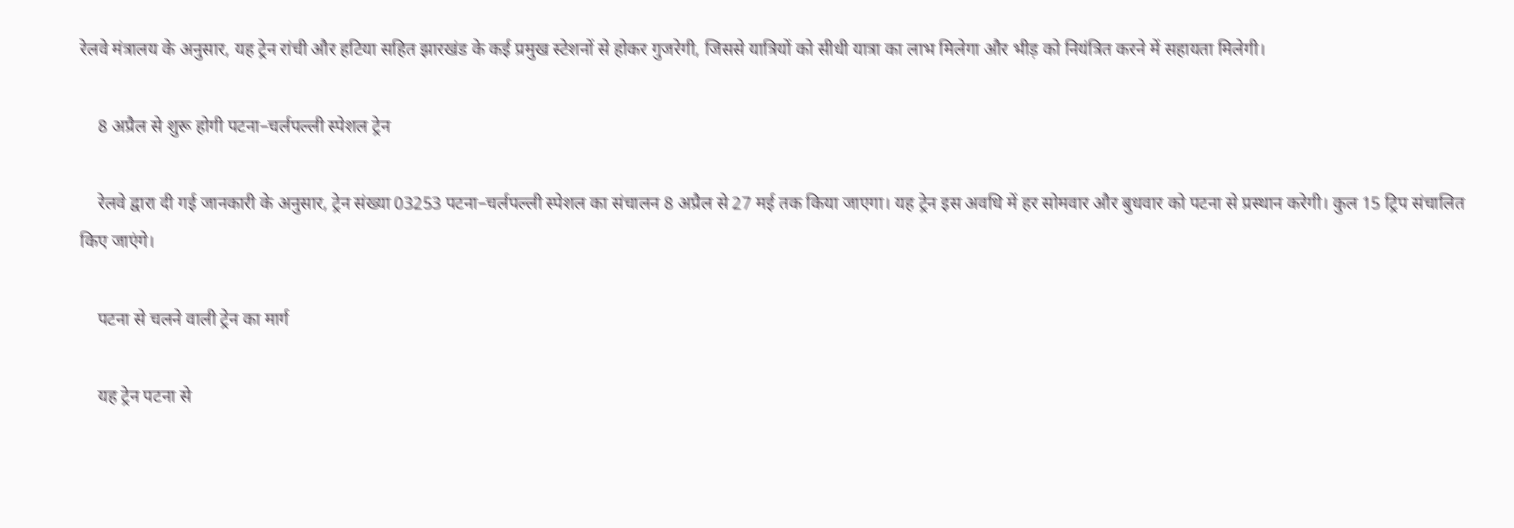रेलवे मंत्रालय के अनुसार, यह ट्रेन रांची और हटिया सहित झारखंड के कई प्रमुख स्टेशनों से होकर गुजरेगी, जिससे यात्रियों को सीधी यात्रा का लाभ मिलेगा और भीड़ को नियंत्रित करने में सहायता मिलेगी।

    8 अप्रैल से शुरू होगी पटना–चर्लपल्ली स्पेशल ट्रेन

    रेलवे द्वारा दी गई जानकारी के अनुसार, ट्रेन संख्या 03253 पटना–चर्लपल्ली स्पेशल का संचालन 8 अप्रैल से 27 मई तक किया जाएगा। यह ट्रेन इस अवधि में हर सोमवार और बुधवार को पटना से प्रस्थान करेगी। कुल 15 ट्रिप संचालित किए जाएंगे।

    पटना से चलने वाली ट्रेन का मार्ग

    यह ट्रेन पटना से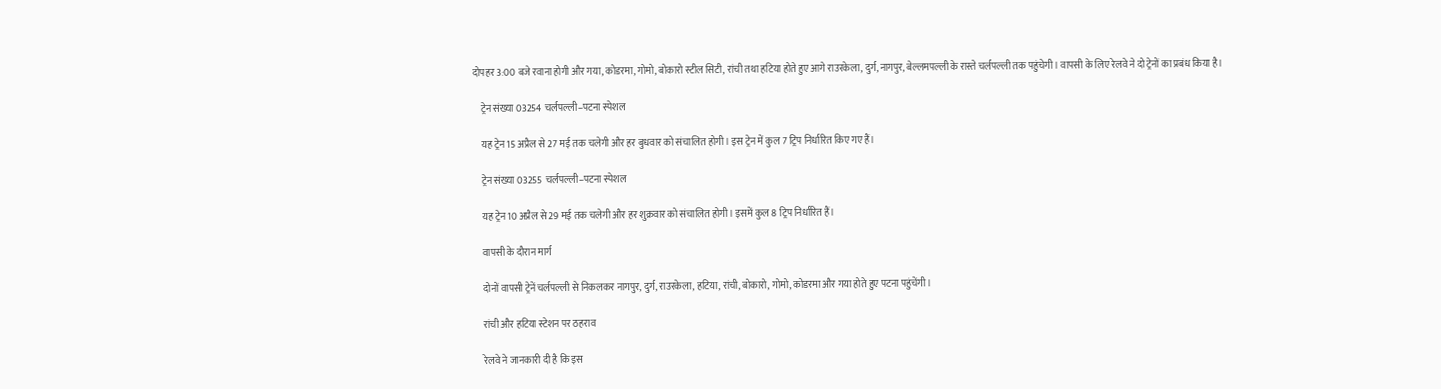दोपहर 3:00 बजे रवाना होगी और गया, कोडरमा, गोमो, बोकारो स्टील सिटी, रांची तथा हटिया होते हुए आगे राउरकेला, दुर्ग, नागपुर, बेल्लमपल्ली के रास्ते चर्लपल्ली तक पहुंचेगी। वापसी के लिए रेलवे ने दो ट्रेनों का प्रबंध किया है।

    ट्रेन संख्या 03254 चर्लपल्ली–पटना स्पेशल

    यह ट्रेन 15 अप्रैल से 27 मई तक चलेगी और हर बुधवार को संचालित होगी। इस ट्रेन में कुल 7 ट्रिप निर्धारित किए गए हैं।

    ट्रेन संख्या 03255 चर्लपल्ली–पटना स्पेशल

    यह ट्रेन 10 अप्रैल से 29 मई तक चलेगी और हर शुक्रवार को संचालित होगी। इसमें कुल 8 ट्रिप निर्धारित हैं।

    वापसी के दौरान मार्ग

    दोनों वापसी ट्रेनें चर्लपल्ली से निकलकर नागपुर, दुर्ग, राउरकेला, हटिया, रांची, बोकारो, गोमो, कोडरमा और गया होते हुए पटना पहुंचेंगी।

    रांची और हटिया स्टेशन पर ठहराव

    रेलवे ने जानकारी दी है कि इस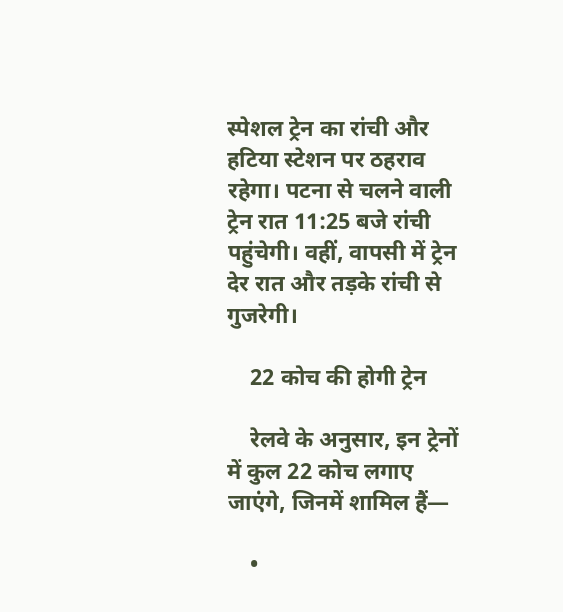स्पेशल ट्रेन का रांची और हटिया स्टेशन पर ठहराव रहेगा। पटना से चलने वाली ट्रेन रात 11:25 बजे रांची पहुंचेगी। वहीं, वापसी में ट्रेन देर रात और तड़के रांची से गुजरेगी।

    22 कोच की होगी ट्रेन

    रेलवे के अनुसार, इन ट्रेनों में कुल 22 कोच लगाए जाएंगे, जिनमें शामिल हैं—

    •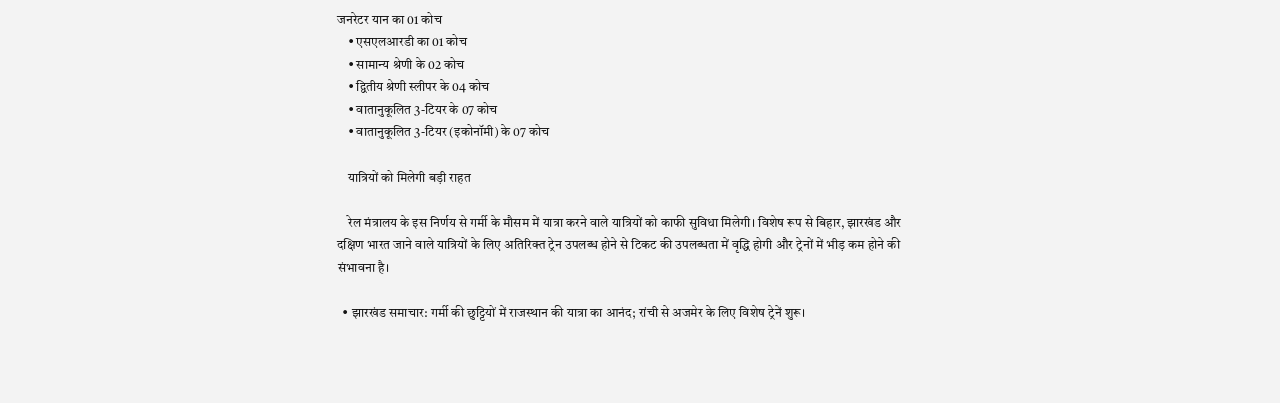जनरेटर यान का 01 कोच
    • एसएलआरडी का 01 कोच
    • सामान्य श्रेणी के 02 कोच
    • द्वितीय श्रेणी स्लीपर के 04 कोच
    • वातानुकूलित 3-टियर के 07 कोच
    • वातानुकूलित 3-टियर (इकोनॉमी) के 07 कोच

    यात्रियों को मिलेगी बड़ी राहत

    रेल मंत्रालय के इस निर्णय से गर्मी के मौसम में यात्रा करने वाले यात्रियों को काफी सुविधा मिलेगी। विशेष रूप से बिहार, झारखंड और दक्षिण भारत जाने वाले यात्रियों के लिए अतिरिक्त ट्रेन उपलब्ध होने से टिकट की उपलब्धता में वृद्धि होगी और ट्रेनों में भीड़ कम होने की संभावना है।

  • झारखंड समाचार: गर्मी की छुट्टियों में राजस्थान की यात्रा का आनंद; रांची से अजमेर के लिए विशेष ट्रेनें शुरू।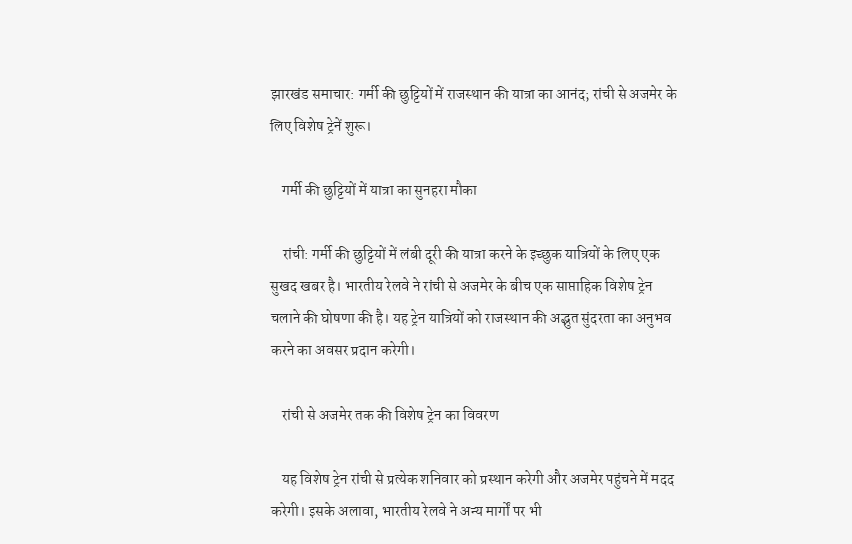झारखंड समाचार: गर्मी की छुट्टियों में राजस्थान की यात्रा का आनंद; रांची से अजमेर के लिए विशेष ट्रेनें शुरू।

    गर्मी की छुट्टियों में यात्रा का सुनहरा मौका

    रांची: गर्मी की छुट्टियों में लंबी दूरी की यात्रा करने के इच्छुक यात्रियों के लिए एक सुखद खबर है। भारतीय रेलवे ने रांची से अजमेर के बीच एक साप्ताहिक विशेष ट्रेन चलाने की घोषणा की है। यह ट्रेन यात्रियों को राजस्थान की अद्भुत सुंदरता का अनुभव करने का अवसर प्रदान करेगी।

    रांची से अजमेर तक की विशेष ट्रेन का विवरण

    यह विशेष ट्रेन रांची से प्रत्येक शनिवार को प्रस्थान करेगी और अजमेर पहुंचने में मदद करेगी। इसके अलावा, भारतीय रेलवे ने अन्य मार्गों पर भी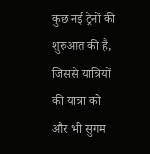कुछ नई ट्रेनों की शुरुआत की है, जिससे यात्रियों की यात्रा को और भी सुगम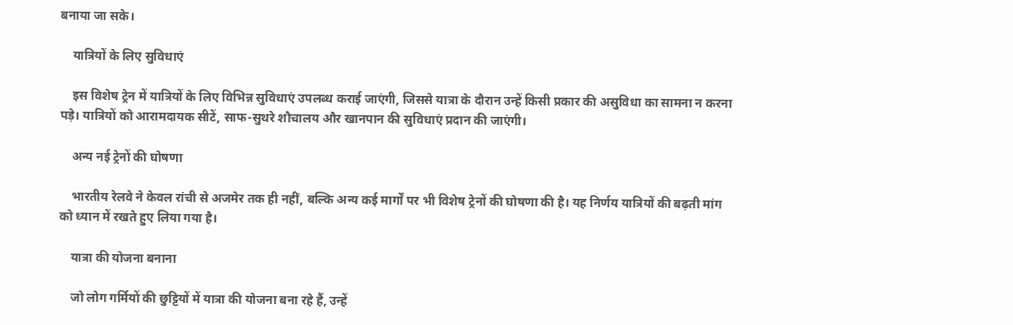बनाया जा सके।

    यात्रियों के लिए सुविधाएं

    इस विशेष ट्रेन में यात्रियों के लिए विभिन्न सुविधाएं उपलब्ध कराई जाएंगी, जिससे यात्रा के दौरान उन्हें किसी प्रकार की असुविधा का सामना न करना पड़े। यात्रियों को आरामदायक सीटें, साफ-सुथरे शौचालय और खानपान की सुविधाएं प्रदान की जाएंगी।

    अन्य नई ट्रेनों की घोषणा

    भारतीय रेलवे ने केवल रांची से अजमेर तक ही नहीं, बल्कि अन्य कई मार्गों पर भी विशेष ट्रेनों की घोषणा की है। यह निर्णय यात्रियों की बढ़ती मांग को ध्यान में रखते हुए लिया गया है।

    यात्रा की योजना बनाना

    जो लोग गर्मियों की छुट्टियों में यात्रा की योजना बना रहे हैं, उन्हें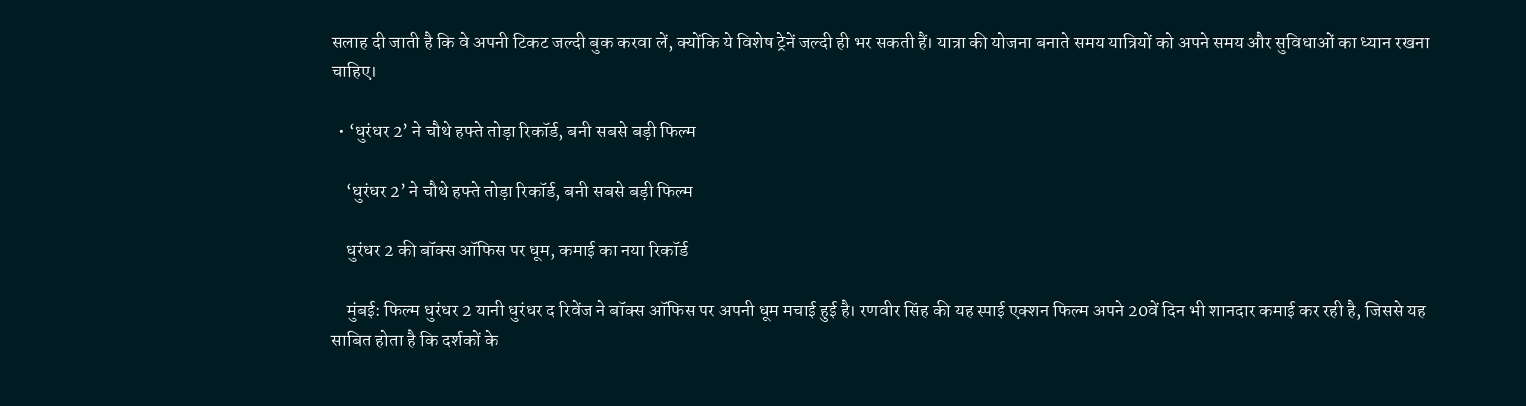सलाह दी जाती है कि वे अपनी टिकट जल्दी बुक करवा लें, क्योंकि ये विशेष ट्रेनें जल्दी ही भर सकती हैं। यात्रा की योजना बनाते समय यात्रियों को अपने समय और सुविधाओं का ध्यान रखना चाहिए।

  • ‘धुरंधर 2’ ने चौथे हफ्ते तोड़ा रिकॉर्ड, बनी सबसे बड़ी फिल्म

    ‘धुरंधर 2’ ने चौथे हफ्ते तोड़ा रिकॉर्ड, बनी सबसे बड़ी फिल्म

    धुरंधर 2 की बॉक्स ऑफिस पर धूम, कमाई का नया रिकॉर्ड

    मुंबई: फिल्म धुरंधर 2 यानी धुरंधर द रिवेंज ने बॉक्स ऑफिस पर अपनी धूम मचाई हुई है। रणवीर सिंह की यह स्पाई एक्शन फिल्म अपने 20वें दिन भी शानदार कमाई कर रही है, जिससे यह साबित होता है कि दर्शकों के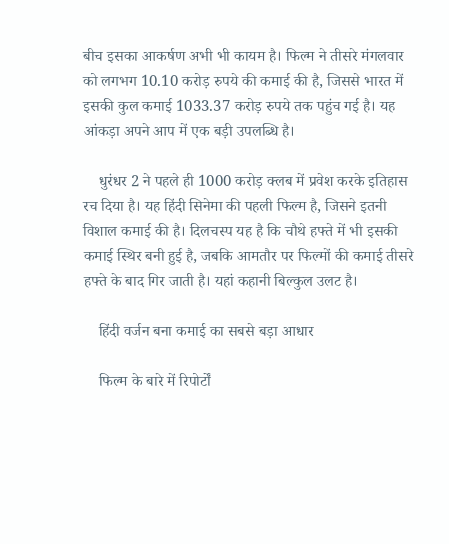बीच इसका आकर्षण अभी भी कायम है। फिल्म ने तीसरे मंगलवार को लगभग 10.10 करोड़ रुपये की कमाई की है, जिससे भारत में इसकी कुल कमाई 1033.37 करोड़ रुपये तक पहुंच गई है। यह आंकड़ा अपने आप में एक बड़ी उपलब्धि है।

    धुरंधर 2 ने पहले ही 1000 करोड़ क्लब में प्रवेश करके इतिहास रच दिया है। यह हिंदी सिनेमा की पहली फिल्म है, जिसने इतनी विशाल कमाई की है। दिलचस्प यह है कि चौथे हफ्ते में भी इसकी कमाई स्थिर बनी हुई है, जबकि आमतौर पर फिल्मों की कमाई तीसरे हफ्ते के बाद गिर जाती है। यहां कहानी बिल्कुल उलट है।

    हिंदी वर्जन बना कमाई का सबसे बड़ा आधार

    फिल्म के बारे में रिपोर्टों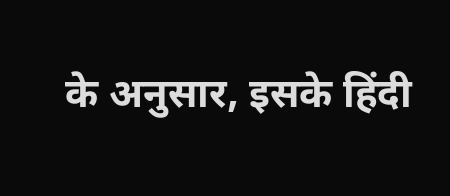के अनुसार, इसके हिंदी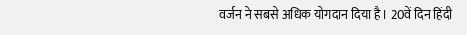वर्जन ने सबसे अधिक योगदान दिया है। 20वें दिन हिंदी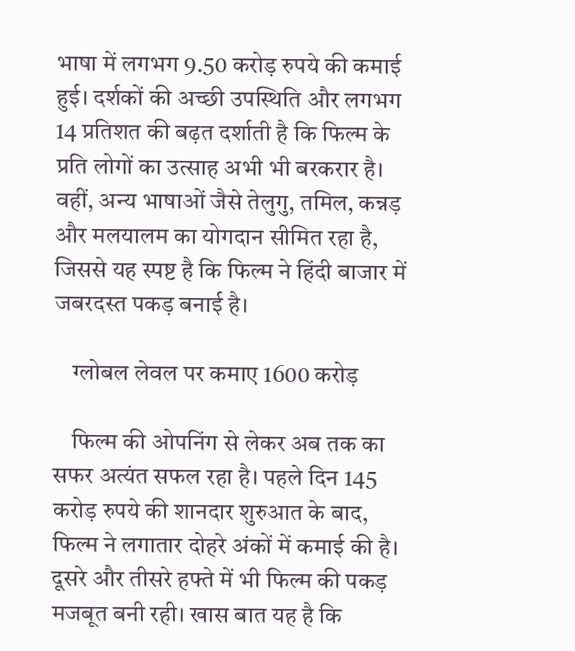भाषा में लगभग 9.50 करोड़ रुपये की कमाई हुई। दर्शकों की अच्छी उपस्थिति और लगभग 14 प्रतिशत की बढ़त दर्शाती है कि फिल्म के प्रति लोगों का उत्साह अभी भी बरकरार है। वहीं, अन्य भाषाओं जैसे तेलुगु, तमिल, कन्नड़ और मलयालम का योगदान सीमित रहा है, जिससे यह स्पष्ट है कि फिल्म ने हिंदी बाजार में जबरदस्त पकड़ बनाई है।

    ग्लोबल लेवल पर कमाए 1600 करोड़

    फिल्म की ओपनिंग से लेकर अब तक का सफर अत्यंत सफल रहा है। पहले दिन 145 करोड़ रुपये की शानदार शुरुआत के बाद, फिल्म ने लगातार दोहरे अंकों में कमाई की है। दूसरे और तीसरे हफ्ते में भी फिल्म की पकड़ मजबूत बनी रही। खास बात यह है कि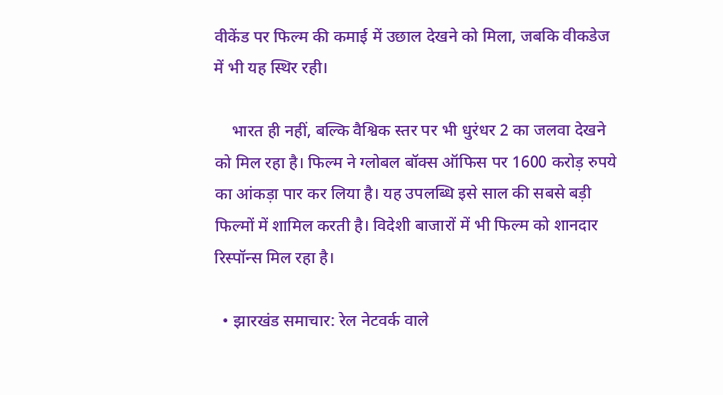वीकेंड पर फिल्म की कमाई में उछाल देखने को मिला, जबकि वीकडेज में भी यह स्थिर रही।

    भारत ही नहीं, बल्कि वैश्विक स्तर पर भी धुरंधर 2 का जलवा देखने को मिल रहा है। फिल्म ने ग्लोबल बॉक्स ऑफिस पर 1600 करोड़ रुपये का आंकड़ा पार कर लिया है। यह उपलब्धि इसे साल की सबसे बड़ी फिल्मों में शामिल करती है। विदेशी बाजारों में भी फिल्म को शानदार रिस्पॉन्स मिल रहा है।

  • झारखंड समाचार: रेल नेटवर्क वाले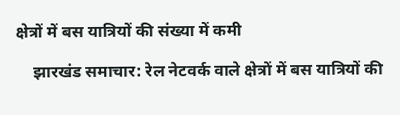क्षेत्रों में बस यात्रियों की संख्या में कमी

    झारखंड समाचार: रेल नेटवर्क वाले क्षेत्रों में बस यात्रियों की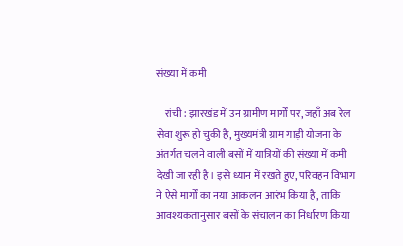संख्या में कमी

    रांची : झारखंड में उन ग्रामीण मार्गों पर, जहाँ अब रेल सेवा शुरू हो चुकी है, मुख्यमंत्री ग्राम गाड़ी योजना के अंतर्गत चलने वाली बसों में यात्रियों की संख्या में कमी देखी जा रही है। इसे ध्यान में रखते हुए, परिवहन विभाग ने ऐसे मार्गों का नया आकलन आरंभ किया है, ताकि आवश्यकतानुसार बसों के संचालन का निर्धारण किया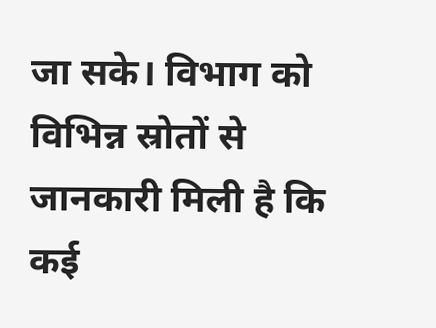जा सके। विभाग को विभिन्न स्रोतों से जानकारी मिली है कि कई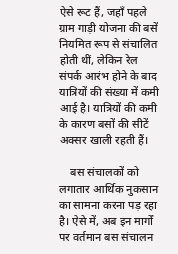ऐसे रूट हैं, जहाँ पहले ग्राम गाड़ी योजना की बसें नियमित रूप से संचालित होती थीं, लेकिन रेल संपर्क आरंभ होने के बाद यात्रियों की संख्या में कमी आई है। यात्रियों की कमी के कारण बसों की सीटें अक्सर खाली रहती हैं।

    बस संचालकों को लगातार आर्थिक नुकसान का सामना करना पड़ रहा है। ऐसे में, अब इन मार्गों पर वर्तमान बस संचालन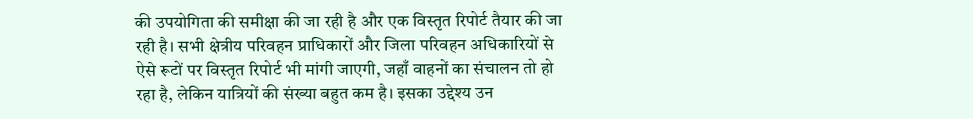की उपयोगिता की समीक्षा की जा रही है और एक विस्तृत रिपोर्ट तैयार की जा रही है। सभी क्षेत्रीय परिवहन प्राधिकारों और जिला परिवहन अधिकारियों से ऐसे रूटों पर विस्तृत रिपोर्ट भी मांगी जाएगी, जहाँ वाहनों का संचालन तो हो रहा है, लेकिन यात्रियों की संख्या बहुत कम है। इसका उद्देश्य उन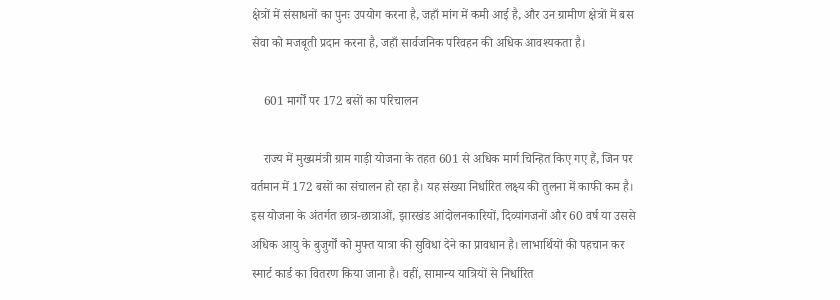क्षेत्रों में संसाधनों का पुनः उपयोग करना है, जहाँ मांग में कमी आई है, और उन ग्रामीण क्षेत्रों में बस सेवा को मजबूती प्रदान करना है, जहाँ सार्वजनिक परिवहन की अधिक आवश्यकता है।

    601 मार्गों पर 172 बसों का परिचालन

    राज्य में मुख्यमंत्री ग्राम गाड़ी योजना के तहत 601 से अधिक मार्ग चिन्हित किए गए हैं, जिन पर वर्तमान में 172 बसों का संचालन हो रहा है। यह संख्या निर्धारित लक्ष्य की तुलना में काफी कम है। इस योजना के अंतर्गत छात्र-छात्राओं, झारखंड आंदोलनकारियों, दिव्यांगजनों और 60 वर्ष या उससे अधिक आयु के बुजुर्गों को मुफ्त यात्रा की सुविधा देने का प्रावधान है। लाभार्थियों की पहचान कर स्मार्ट कार्ड का वितरण किया जाना है। वहीं, सामान्य यात्रियों से निर्धारित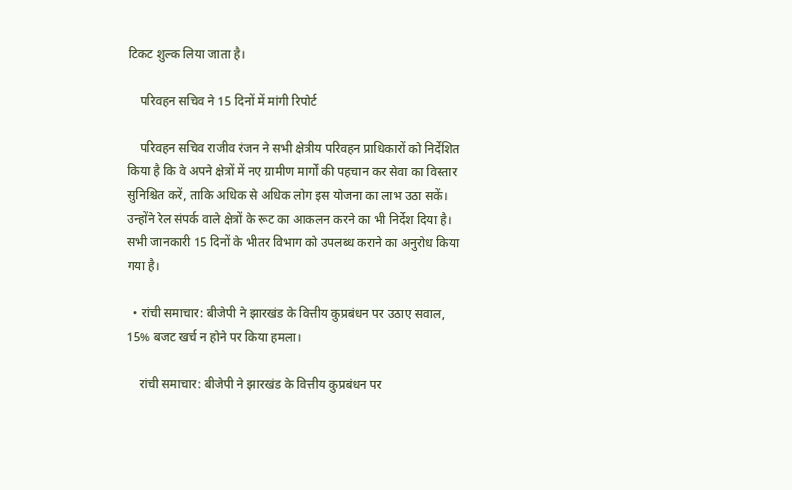टिकट शुल्क लिया जाता है।

    परिवहन सचिव ने 15 दिनों में मांगी रिपोर्ट

    परिवहन सचिव राजीव रंजन ने सभी क्षेत्रीय परिवहन प्राधिकारों को निर्देशित किया है कि वे अपने क्षेत्रों में नए ग्रामीण मार्गों की पहचान कर सेवा का विस्तार सुनिश्चित करें, ताकि अधिक से अधिक लोग इस योजना का लाभ उठा सकें। उन्होंने रेल संपर्क वाले क्षेत्रों के रूट का आकलन करने का भी निर्देश दिया है। सभी जानकारी 15 दिनों के भीतर विभाग को उपलब्ध कराने का अनुरोध किया गया है।

  • रांची समाचार: बीजेपी ने झारखंड के वित्तीय कुप्रबंधन पर उठाए सवाल, 15% बजट खर्च न होने पर किया हमला।

    रांची समाचार: बीजेपी ने झारखंड के वित्तीय कुप्रबंधन पर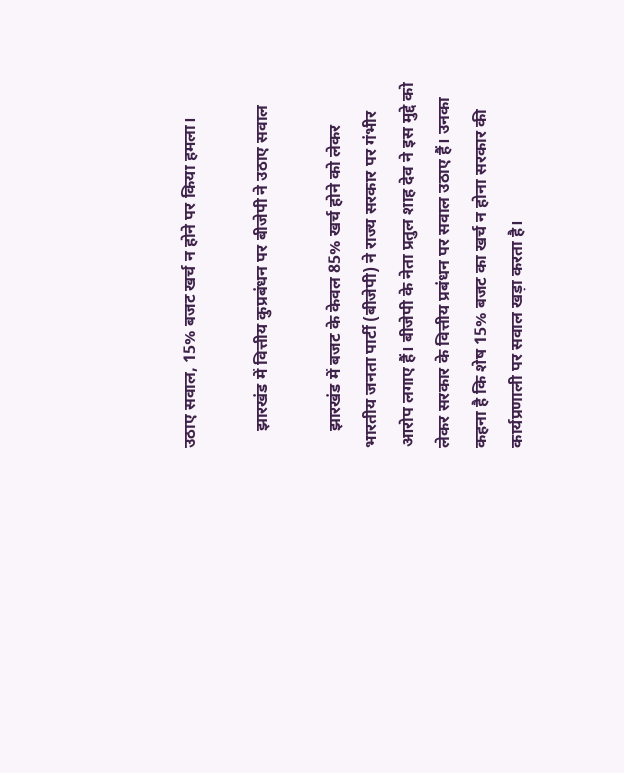उठाए सवाल, 15% बजट खर्च न होने पर किया हमला।

    झारखंड में वित्तीय कुप्रबंधन पर बीजेपी ने उठाए सवाल

    झारखंड में बजट के केवल 85% खर्च होने को लेकर भारतीय जनता पार्टी (बीजेपी) ने राज्य सरकार पर गंभीर आरोप लगाए हैं। बीजेपी के नेता प्रतुल शाह देव ने इस मुद्दे को लेकर सरकार के वित्तीय प्रबंधन पर सवाल उठाए हैं। उनका कहना है कि शेष 15% बजट का खर्च न होना सरकार की कार्यप्रणाली पर सवाल खड़ा करता है।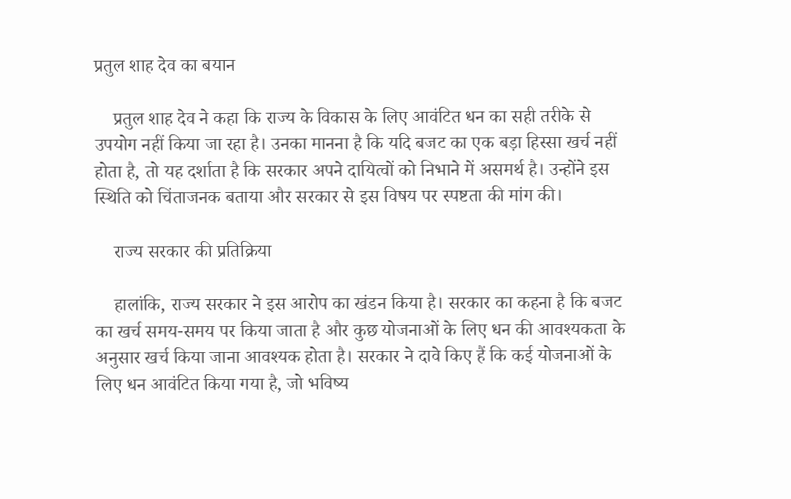प्रतुल शाह देव का बयान

    प्रतुल शाह देव ने कहा कि राज्य के विकास के लिए आवंटित धन का सही तरीके से उपयोग नहीं किया जा रहा है। उनका मानना है कि यदि बजट का एक बड़ा हिस्सा खर्च नहीं होता है, तो यह दर्शाता है कि सरकार अपने दायित्वों को निभाने में असमर्थ है। उन्होंने इस स्थिति को चिंताजनक बताया और सरकार से इस विषय पर स्पष्टता की मांग की।

    राज्य सरकार की प्रतिक्रिया

    हालांकि, राज्य सरकार ने इस आरोप का खंडन किया है। सरकार का कहना है कि बजट का खर्च समय-समय पर किया जाता है और कुछ योजनाओं के लिए धन की आवश्यकता के अनुसार खर्च किया जाना आवश्यक होता है। सरकार ने दावे किए हैं कि कई योजनाओं के लिए धन आवंटित किया गया है, जो भविष्य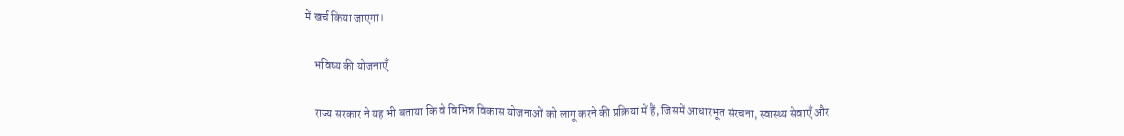में खर्च किया जाएगा।

    भविष्य की योजनाएँ

    राज्य सरकार ने यह भी बताया कि वे विभिन्न विकास योजनाओं को लागू करने की प्रक्रिया में हैं, जिसमें आधारभूत संरचना, स्वास्थ्य सेवाएँ और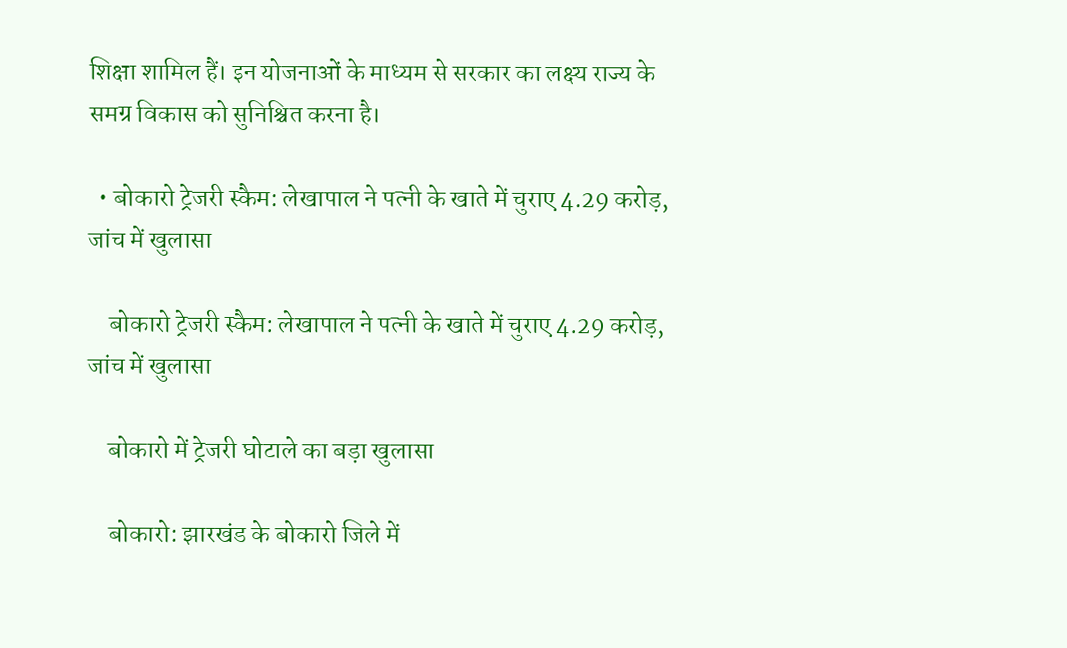शिक्षा शामिल हैं। इन योजनाओं के माध्यम से सरकार का लक्ष्य राज्य के समग्र विकास को सुनिश्चित करना है।

  • बोकारो ट्रेजरी स्कैम: लेखापाल ने पत्नी के खाते में चुराए 4.29 करोड़, जांच में खुलासा

    बोकारो ट्रेजरी स्कैम: लेखापाल ने पत्नी के खाते में चुराए 4.29 करोड़, जांच में खुलासा

    बोकारो में ट्रेजरी घोटाले का बड़ा खुलासा

    बोकारो: झारखंड के बोकारो जिले में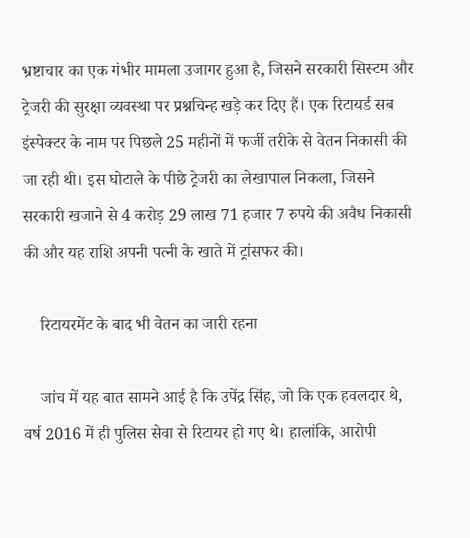भ्रष्टाचार का एक गंभीर मामला उजागर हुआ है, जिसने सरकारी सिस्टम और ट्रेजरी की सुरक्षा व्यवस्था पर प्रश्नचिन्ह खड़े कर दिए हैं। एक रिटायर्ड सब इंस्पेक्टर के नाम पर पिछले 25 महीनों में फर्जी तरीके से वेतन निकासी की जा रही थी। इस घोटाले के पीछे ट्रेजरी का लेखापाल निकला, जिसने सरकारी खजाने से 4 करोड़ 29 लाख 71 हजार 7 रुपये की अवैध निकासी की और यह राशि अपनी पत्नी के खाते में ट्रांसफर की।

    रिटायरमेंट के बाद भी वेतन का जारी रहना

    जांच में यह बात सामने आई है कि उपेंद्र सिंह, जो कि एक हवलदार थे, वर्ष 2016 में ही पुलिस सेवा से रिटायर हो गए थे। हालांकि, आरोपी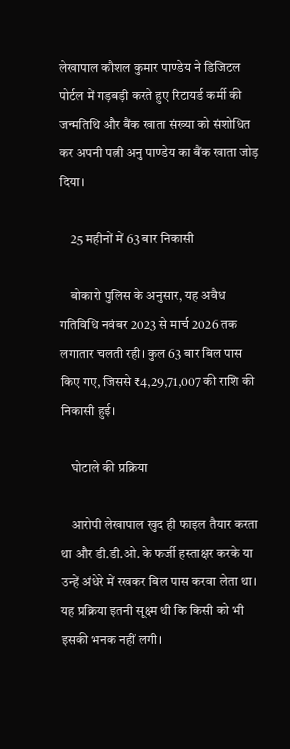लेखापाल कौशल कुमार पाण्डेय ने डिजिटल पोर्टल में गड़बड़ी करते हुए रिटायर्ड कर्मी की जन्मतिथि और बैंक खाता संख्या को संशोधित कर अपनी पत्नी अनु पाण्डेय का बैंक खाता जोड़ दिया।

    25 महीनों में 63 बार निकासी

    बोकारो पुलिस के अनुसार, यह अवैध गतिविधि नवंबर 2023 से मार्च 2026 तक लगातार चलती रही। कुल 63 बार बिल पास किए गए, जिससे ₹4,29,71,007 की राशि की निकासी हुई।

    घोटाले की प्रक्रिया

    आरोपी लेखापाल खुद ही फाइल तैयार करता था और डी.डी.ओ. के फर्जी हस्ताक्षर करके या उन्हें अंधेरे में रखकर बिल पास करवा लेता था। यह प्रक्रिया इतनी सूक्ष्म थी कि किसी को भी इसकी भनक नहीं लगी।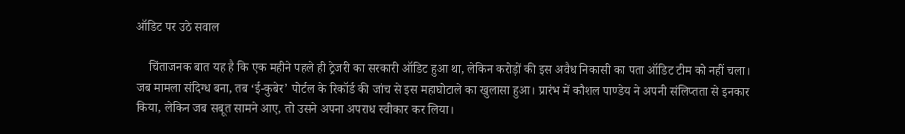ऑडिट पर उठे सवाल

    चिंताजनक बात यह है कि एक महीने पहले ही ट्रेजरी का सरकारी ऑडिट हुआ था, लेकिन करोड़ों की इस अवैध निकासी का पता ऑडिट टीम को नहीं चला। जब मामला संदिग्ध बना, तब ‘ई-कुबेर’ पोर्टल के रिकॉर्ड की जांच से इस महाघोटाले का खुलासा हुआ। प्रारंभ में कौशल पाण्डेय ने अपनी संलिप्तता से इनकार किया, लेकिन जब सबूत सामने आए, तो उसने अपना अपराध स्वीकार कर लिया।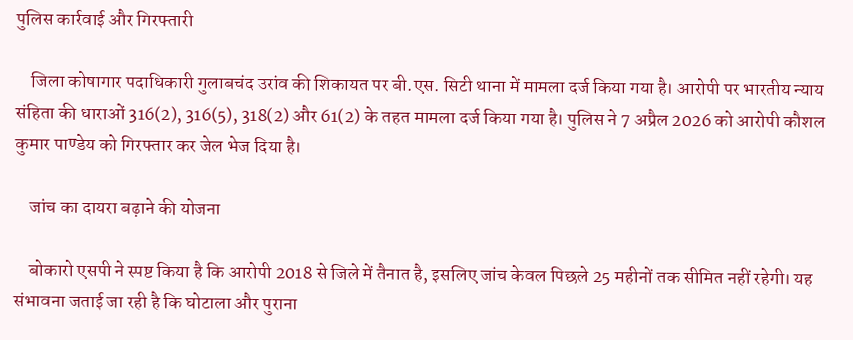पुलिस कार्रवाई और गिरफ्तारी

    जिला कोषागार पदाधिकारी गुलाबचंद उरांव की शिकायत पर बी.एस. सिटी थाना में मामला दर्ज किया गया है। आरोपी पर भारतीय न्याय संहिता की धाराओं 316(2), 316(5), 318(2) और 61(2) के तहत मामला दर्ज किया गया है। पुलिस ने 7 अप्रैल 2026 को आरोपी कौशल कुमार पाण्डेय को गिरफ्तार कर जेल भेज दिया है।

    जांच का दायरा बढ़ाने की योजना

    बोकारो एसपी ने स्पष्ट किया है कि आरोपी 2018 से जिले में तैनात है, इसलिए जांच केवल पिछले 25 महीनों तक सीमित नहीं रहेगी। यह संभावना जताई जा रही है कि घोटाला और पुराना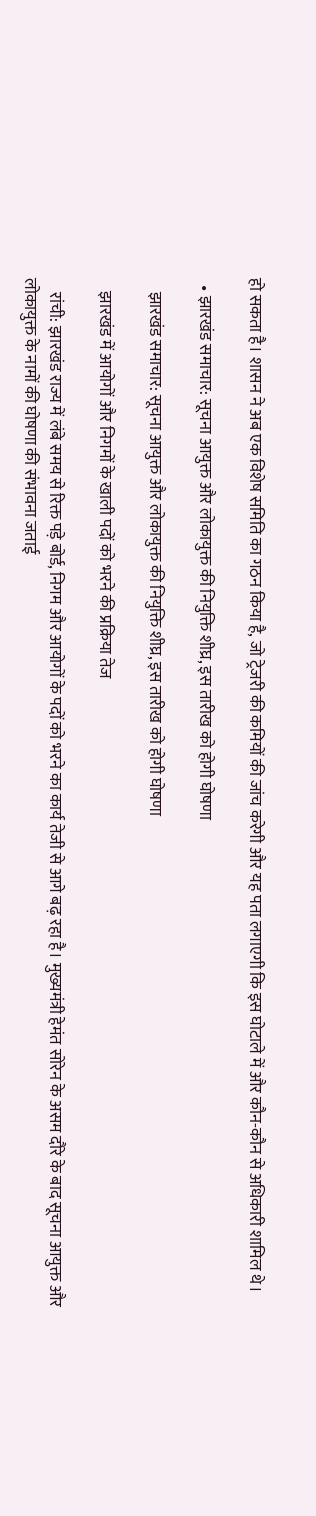हो सकता है। शासन ने अब एक विशेष समिति का गठन किया है, जो ट्रेजरी की कमियों की जांच करेगी और यह पता लगाएगी कि इस घोटाले में और कौन-कौन से अधिकारी शामिल थे।

  • झारखंड समाचार: सूचना आयुक्त और लोकायुक्त की नियुक्ति शीघ्र, इस तारीख को होगी घोषणा

    झारखंड समाचार: सूचना आयुक्त और लोकायुक्त की नियुक्ति शीघ्र, इस तारीख को होगी घोषणा

    झारखंड में आयोगों और निगमों के खाली पदों को भरने की प्रक्रिया तेज

    रांची: झारखंड राज्य में लंबे समय से रिक्त पड़े बोर्ड, निगम और आयोगों के पदों को भरने का कार्य तेजी से आगे बढ़ रहा है। मुख्यमंत्री हेमंत सोरेन के असम दौरे के बाद सूचना आयुक्त और लोकायुक्त के नामों की घोषणा की संभावना जताई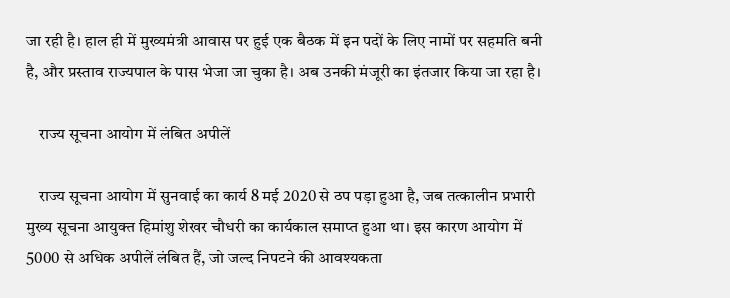जा रही है। हाल ही में मुख्यमंत्री आवास पर हुई एक बैठक में इन पदों के लिए नामों पर सहमति बनी है, और प्रस्ताव राज्यपाल के पास भेजा जा चुका है। अब उनकी मंजूरी का इंतजार किया जा रहा है।

    राज्य सूचना आयोग में लंबित अपीलें

    राज्य सूचना आयोग में सुनवाई का कार्य 8 मई 2020 से ठप पड़ा हुआ है, जब तत्कालीन प्रभारी मुख्य सूचना आयुक्त हिमांशु शेखर चौधरी का कार्यकाल समाप्त हुआ था। इस कारण आयोग में 5000 से अधिक अपीलें लंबित हैं, जो जल्द निपटने की आवश्यकता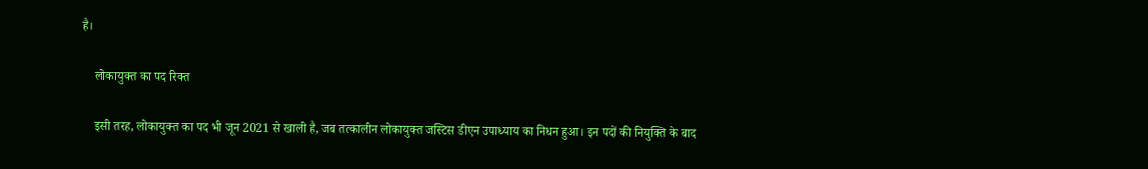है।

    लोकायुक्त का पद रिक्त

    इसी तरह, लोकायुक्त का पद भी जून 2021 से खाली है, जब तत्कालीन लोकायुक्त जस्टिस डीएन उपाध्याय का निधन हुआ। इन पदों की नियुक्ति के बाद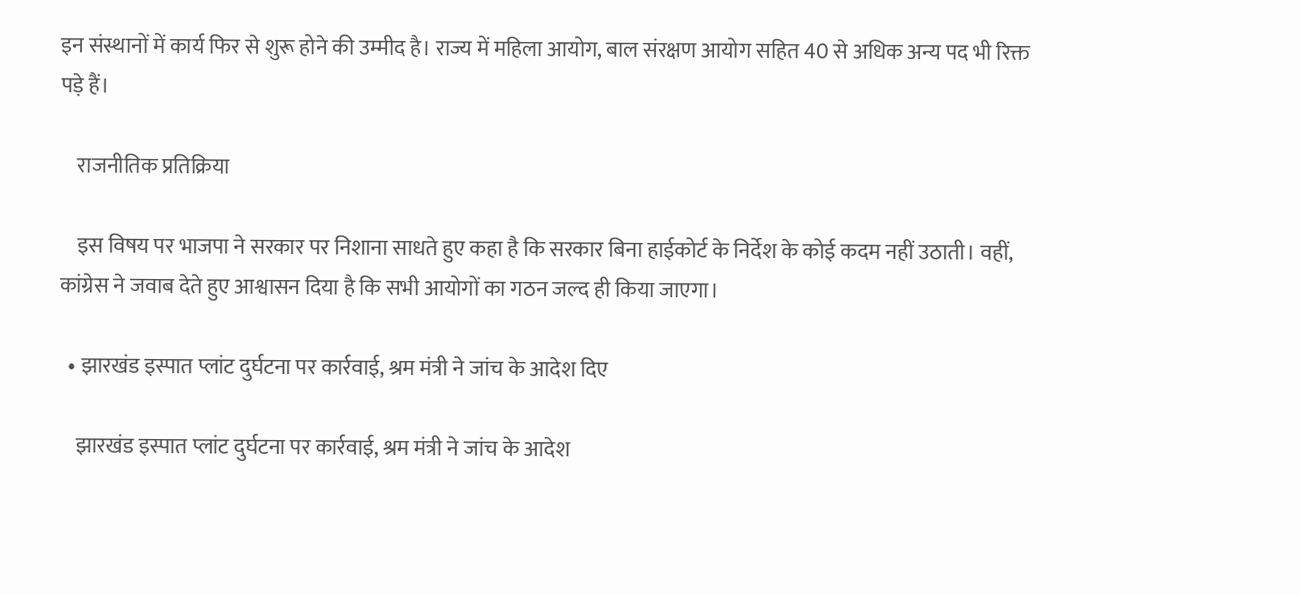इन संस्थानों में कार्य फिर से शुरू होने की उम्मीद है। राज्य में महिला आयोग, बाल संरक्षण आयोग सहित 40 से अधिक अन्य पद भी रिक्त पड़े हैं।

    राजनीतिक प्रतिक्रिया

    इस विषय पर भाजपा ने सरकार पर निशाना साधते हुए कहा है कि सरकार बिना हाईकोर्ट के निर्देश के कोई कदम नहीं उठाती। वहीं, कांग्रेस ने जवाब देते हुए आश्वासन दिया है कि सभी आयोगों का गठन जल्द ही किया जाएगा।

  • झारखंड इस्पात प्लांट दुर्घटना पर कार्रवाई, श्रम मंत्री ने जांच के आदेश दिए

    झारखंड इस्पात प्लांट दुर्घटना पर कार्रवाई, श्रम मंत्री ने जांच के आदेश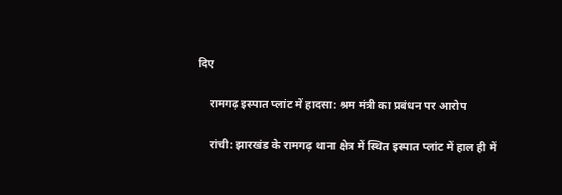दिए

    रामगढ़ इस्पात प्लांट में हादसा: श्रम मंत्री का प्रबंधन पर आरोप

    रांची: झारखंड के रामगढ़ थाना क्षेत्र में स्थित इस्पात प्लांट में हाल ही में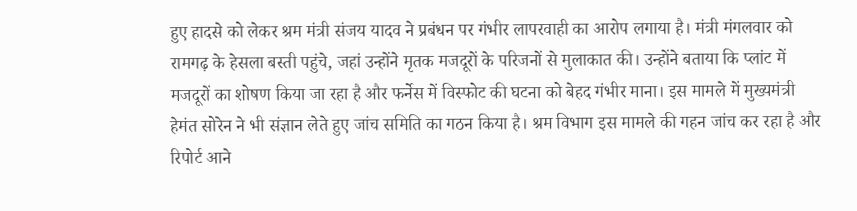हुए हादसे को लेकर श्रम मंत्री संजय यादव ने प्रबंधन पर गंभीर लापरवाही का आरोप लगाया है। मंत्री मंगलवार को रामगढ़ के हेसला बस्ती पहुंचे, जहां उन्होंने मृतक मजदूरों के परिजनों से मुलाकात की। उन्होंने बताया कि प्लांट में मजदूरों का शोषण किया जा रहा है और फर्नेस में विस्फोट की घटना को बेहद गंभीर माना। इस मामले में मुख्यमंत्री हेमंत सोरेन ने भी संज्ञान लेते हुए जांच समिति का गठन किया है। श्रम विभाग इस मामले की गहन जांच कर रहा है और रिपोर्ट आने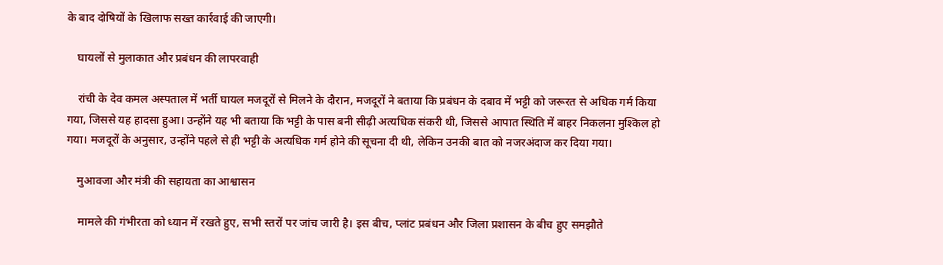के बाद दोषियों के खिलाफ सख्त कार्रवाई की जाएगी।

    घायलों से मुलाकात और प्रबंधन की लापरवाही

    रांची के देव कमल अस्पताल में भर्ती घायल मजदूरों से मिलने के दौरान, मजदूरों ने बताया कि प्रबंधन के दबाव में भट्टी को जरूरत से अधिक गर्म किया गया, जिससे यह हादसा हुआ। उन्होंने यह भी बताया कि भट्टी के पास बनी सीढ़ी अत्यधिक संकरी थी, जिससे आपात स्थिति में बाहर निकलना मुश्किल हो गया। मजदूरों के अनुसार, उन्होंने पहले से ही भट्टी के अत्यधिक गर्म होने की सूचना दी थी, लेकिन उनकी बात को नजरअंदाज कर दिया गया।

    मुआवजा और मंत्री की सहायता का आश्वासन

    मामले की गंभीरता को ध्यान में रखते हुए, सभी स्तरों पर जांच जारी है। इस बीच, प्लांट प्रबंधन और जिला प्रशासन के बीच हुए समझौते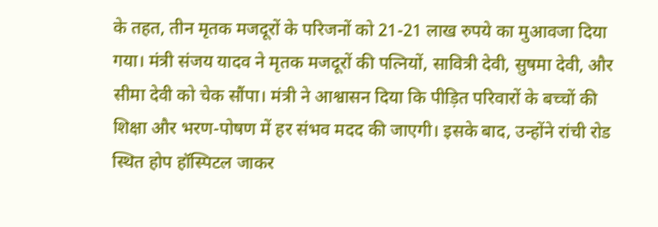के तहत, तीन मृतक मजदूरों के परिजनों को 21-21 लाख रुपये का मुआवजा दिया गया। मंत्री संजय यादव ने मृतक मजदूरों की पत्नियों, सावित्री देवी, सुषमा देवी, और सीमा देवी को चेक सौंपा। मंत्री ने आश्वासन दिया कि पीड़ित परिवारों के बच्चों की शिक्षा और भरण-पोषण में हर संभव मदद की जाएगी। इसके बाद, उन्होंने रांची रोड स्थित होप हॉस्पिटल जाकर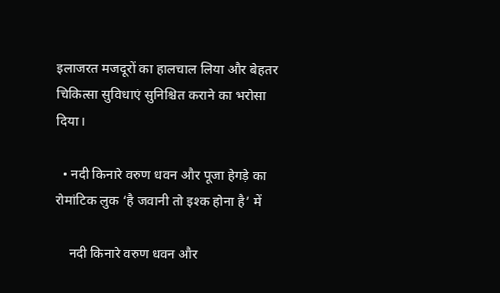इलाजरत मजदूरों का हालचाल लिया और बेहतर चिकित्सा सुविधाएं सुनिश्चित कराने का भरोसा दिया।

  • नदी किनारे वरुण धवन और पूजा हेगड़े का रोमांटिक लुक ‘है जवानी तो इश्क होना है’ में

    नदी किनारे वरुण धवन और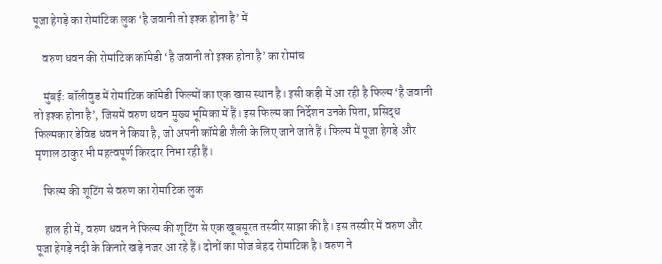पूजा हेगड़े का रोमांटिक लुक ‘है जवानी तो इश्क होना है’ में

    वरुण धवन की रोमांटिक कॉमेडी ‘है जवानी तो इश्क होना है’ का रोमांच

    मुंबई: बॉलीवुड में रोमांटिक कॉमेडी फिल्मों का एक खास स्थान है। इसी कड़ी में आ रही है फिल्म ‘है जवानी तो इश्क होना है’, जिसमें वरुण धवन मुख्य भूमिका में हैं। इस फिल्म का निर्देशन उनके पिता, प्रसिद्ध फिल्मकार डेविड धवन ने किया है, जो अपनी कॉमेडी शैली के लिए जाने जाते हैं। फिल्म में पूजा हेगड़े और मृणाल ठाकुर भी महत्वपूर्ण किरदार निभा रही हैं।

    फिल्म की शूटिंग से वरुण का रोमांटिक लुक

    हाल ही में, वरुण धवन ने फिल्म की शूटिंग से एक खूबसूरत तस्वीर साझा की है। इस तस्वीर में वरुण और पूजा हेगड़े नदी के किनारे खड़े नजर आ रहे हैं। दोनों का पोज बेहद रोमांटिक है। वरुण ने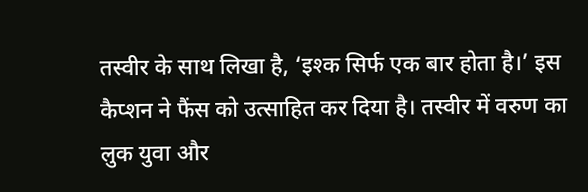तस्वीर के साथ लिखा है, ‘इश्क सिर्फ एक बार होता है।’ इस कैप्शन ने फैंस को उत्साहित कर दिया है। तस्वीर में वरुण का लुक युवा और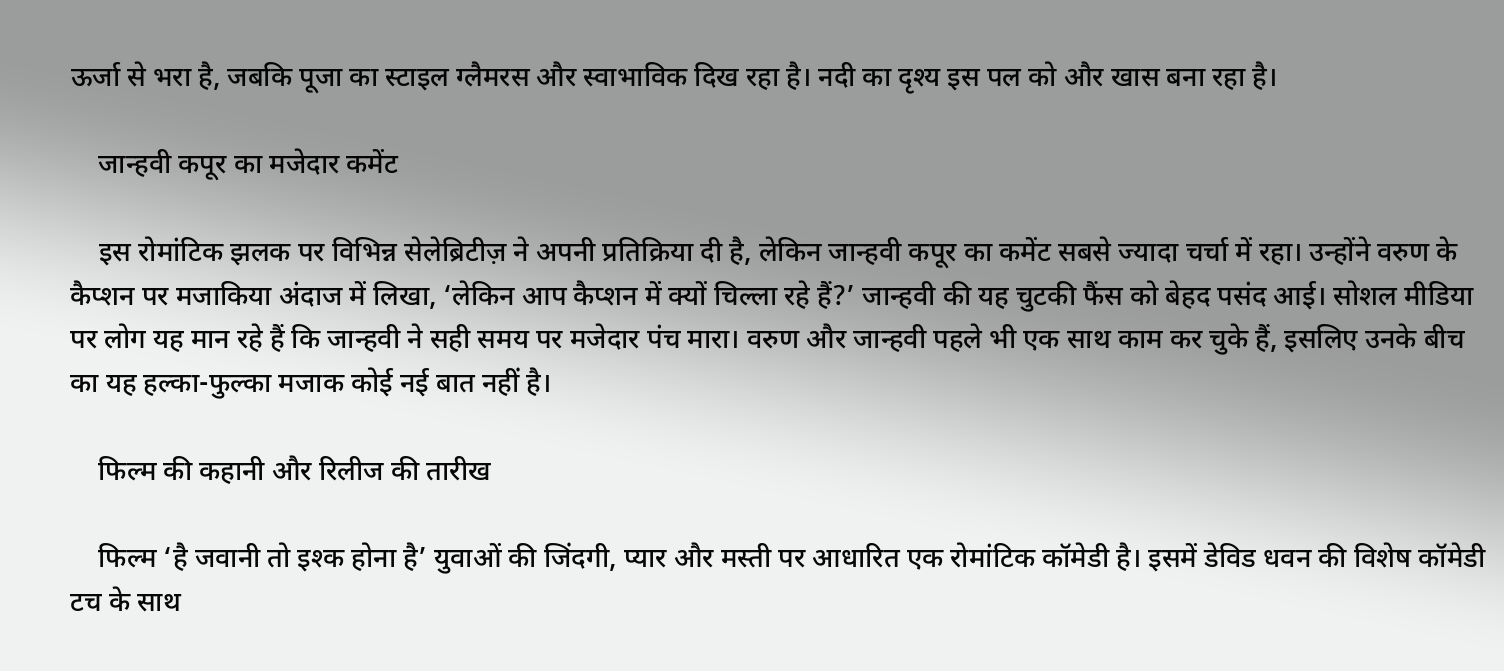ऊर्जा से भरा है, जबकि पूजा का स्टाइल ग्लैमरस और स्वाभाविक दिख रहा है। नदी का दृश्य इस पल को और खास बना रहा है।

    जान्हवी कपूर का मजेदार कमेंट

    इस रोमांटिक झलक पर विभिन्न सेलेब्रिटीज़ ने अपनी प्रतिक्रिया दी है, लेकिन जान्हवी कपूर का कमेंट सबसे ज्यादा चर्चा में रहा। उन्होंने वरुण के कैप्शन पर मजाकिया अंदाज में लिखा, ‘लेकिन आप कैप्शन में क्यों चिल्ला रहे हैं?’ जान्हवी की यह चुटकी फैंस को बेहद पसंद आई। सोशल मीडिया पर लोग यह मान रहे हैं कि जान्हवी ने सही समय पर मजेदार पंच मारा। वरुण और जान्हवी पहले भी एक साथ काम कर चुके हैं, इसलिए उनके बीच का यह हल्का-फुल्का मजाक कोई नई बात नहीं है।

    फिल्म की कहानी और रिलीज की तारीख

    फिल्म ‘है जवानी तो इश्क होना है’ युवाओं की जिंदगी, प्यार और मस्ती पर आधारित एक रोमांटिक कॉमेडी है। इसमें डेविड धवन की विशेष कॉमेडी टच के साथ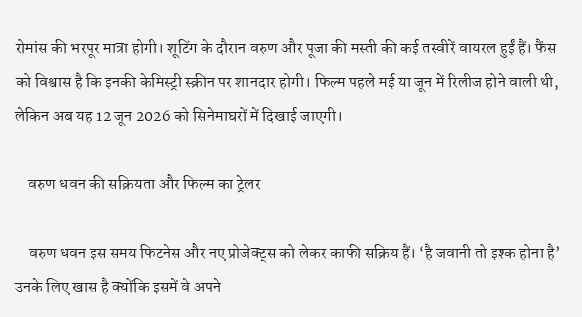रोमांस की भरपूर मात्रा होगी। शूटिंग के दौरान वरुण और पूजा की मस्ती की कई तस्वीरें वायरल हुईं हैं। फैंस को विश्वास है कि इनकी केमिस्ट्री स्क्रीन पर शानदार होगी। फिल्म पहले मई या जून में रिलीज होने वाली थी, लेकिन अब यह 12 जून 2026 को सिनेमाघरों में दिखाई जाएगी।

    वरुण धवन की सक्रियता और फिल्म का ट्रेलर

    वरुण धवन इस समय फिटनेस और नए प्रोजेक्ट्स को लेकर काफी सक्रिय हैं। ‘है जवानी तो इश्क होना है’ उनके लिए खास है क्योंकि इसमें वे अपने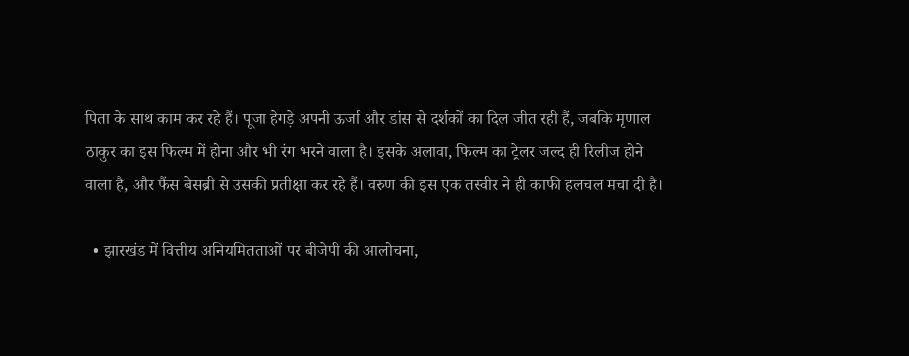पिता के साथ काम कर रहे हैं। पूजा हेगड़े अपनी ऊर्जा और डांस से दर्शकों का दिल जीत रही हैं, जबकि मृणाल ठाकुर का इस फिल्म में होना और भी रंग भरने वाला है। इसके अलावा, फिल्म का ट्रेलर जल्द ही रिलीज होने वाला है, और फैंस बेसब्री से उसकी प्रतीक्षा कर रहे हैं। वरुण की इस एक तस्वीर ने ही काफी हलचल मचा दी है।

  • झारखंड में वित्तीय अनियमितताओं पर बीजेपी की आलोचना,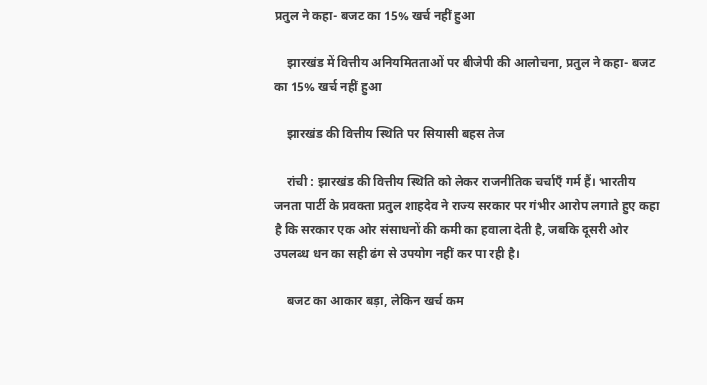प्रतुल ने कहा- बजट का 15% खर्च नहीं हुआ

    झारखंड में वित्तीय अनियमितताओं पर बीजेपी की आलोचना, प्रतुल ने कहा- बजट का 15% खर्च नहीं हुआ

    झारखंड की वित्तीय स्थिति पर सियासी बहस तेज

    रांची : झारखंड की वित्तीय स्थिति को लेकर राजनीतिक चर्चाएँ गर्म हैं। भारतीय जनता पार्टी के प्रवक्ता प्रतुल शाहदेव ने राज्य सरकार पर गंभीर आरोप लगाते हुए कहा है कि सरकार एक ओर संसाधनों की कमी का हवाला देती है, जबकि दूसरी ओर उपलब्ध धन का सही ढंग से उपयोग नहीं कर पा रही है।

    बजट का आकार बड़ा, लेकिन खर्च कम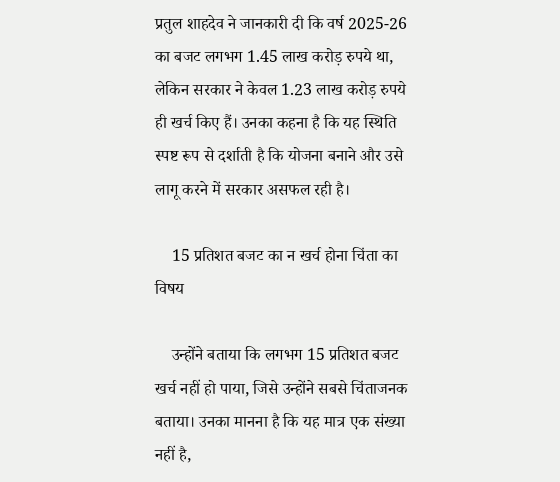प्रतुल शाहदेव ने जानकारी दी कि वर्ष 2025-26 का बजट लगभग 1.45 लाख करोड़ रुपये था, लेकिन सरकार ने केवल 1.23 लाख करोड़ रुपये ही खर्च किए हैं। उनका कहना है कि यह स्थिति स्पष्ट रूप से दर्शाती है कि योजना बनाने और उसे लागू करने में सरकार असफल रही है।

    15 प्रतिशत बजट का न खर्च होना चिंता का विषय

    उन्होंने बताया कि लगभग 15 प्रतिशत बजट खर्च नहीं हो पाया, जिसे उन्होंने सबसे चिंताजनक बताया। उनका मानना है कि यह मात्र एक संख्या नहीं है,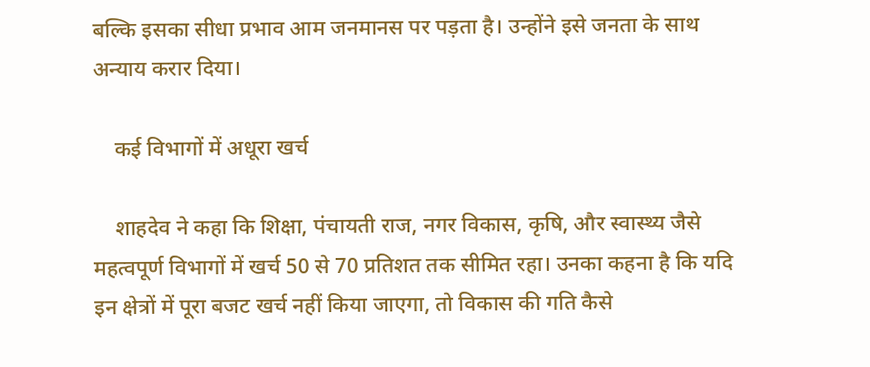बल्कि इसका सीधा प्रभाव आम जनमानस पर पड़ता है। उन्होंने इसे जनता के साथ अन्याय करार दिया।

    कई विभागों में अधूरा खर्च

    शाहदेव ने कहा कि शिक्षा, पंचायती राज, नगर विकास, कृषि, और स्वास्थ्य जैसे महत्वपूर्ण विभागों में खर्च 50 से 70 प्रतिशत तक सीमित रहा। उनका कहना है कि यदि इन क्षेत्रों में पूरा बजट खर्च नहीं किया जाएगा, तो विकास की गति कैसे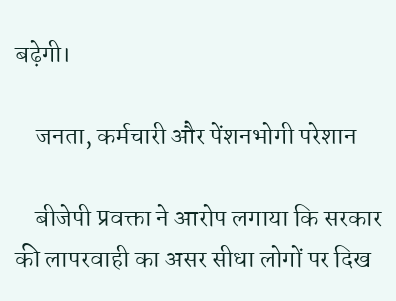बढ़ेगी।

    जनता, कर्मचारी और पेंशनभोगी परेशान

    बीजेपी प्रवक्ता ने आरोप लगाया कि सरकार की लापरवाही का असर सीधा लोगों पर दिख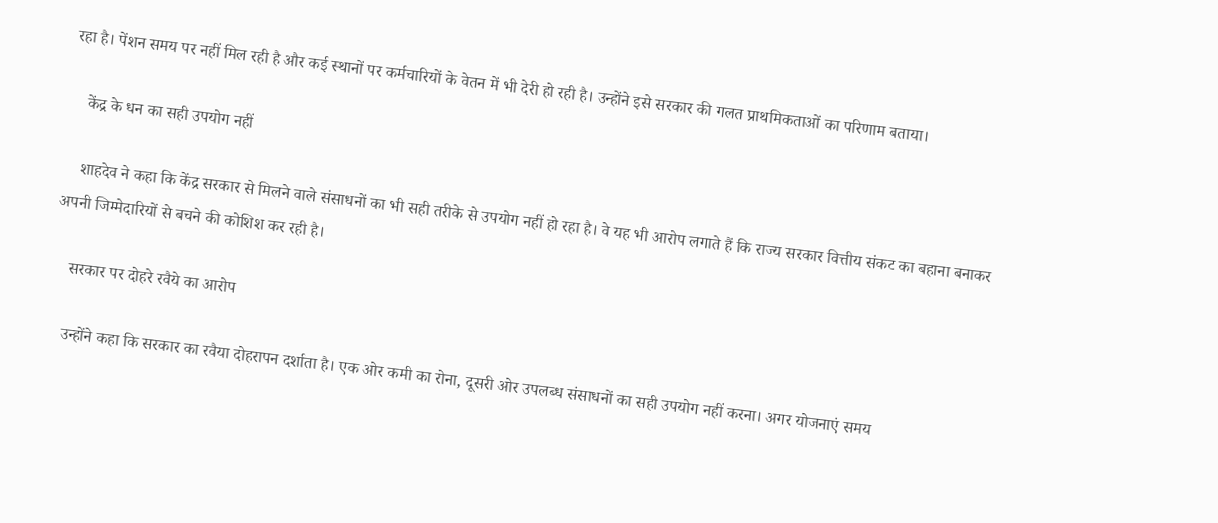रहा है। पेंशन समय पर नहीं मिल रही है और कई स्थानों पर कर्मचारियों के वेतन में भी देरी हो रही है। उन्होंने इसे सरकार की गलत प्राथमिकताओं का परिणाम बताया।

    केंद्र के धन का सही उपयोग नहीं

    शाहदेव ने कहा कि केंद्र सरकार से मिलने वाले संसाधनों का भी सही तरीके से उपयोग नहीं हो रहा है। वे यह भी आरोप लगाते हैं कि राज्य सरकार वित्तीय संकट का बहाना बनाकर अपनी जिम्मेदारियों से बचने की कोशिश कर रही है।

    सरकार पर दोहरे रवैये का आरोप

    उन्होंने कहा कि सरकार का रवैया दोहरापन दर्शाता है। एक ओर कमी का रोना, दूसरी ओर उपलब्ध संसाधनों का सही उपयोग नहीं करना। अगर योजनाएं समय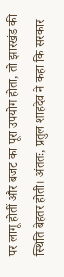पर लागू होतीं और बजट का पूरा उपयोग होता, तो झारखंड की स्थिति बेहतर होती। अंततः, प्रतुल शाहदेव ने कहा कि सरकार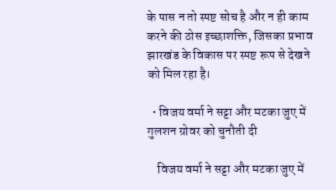के पास न तो स्पष्ट सोच है और न ही काम करने की ठोस इच्छाशक्ति, जिसका प्रभाव झारखंड के विकास पर स्पष्ट रूप से देखने को मिल रहा है।

  • विजय वर्मा ने सट्टा और मटका जुए में गुलशन ग्रोवर को चुनौती दी

    विजय वर्मा ने सट्टा और मटका जुए में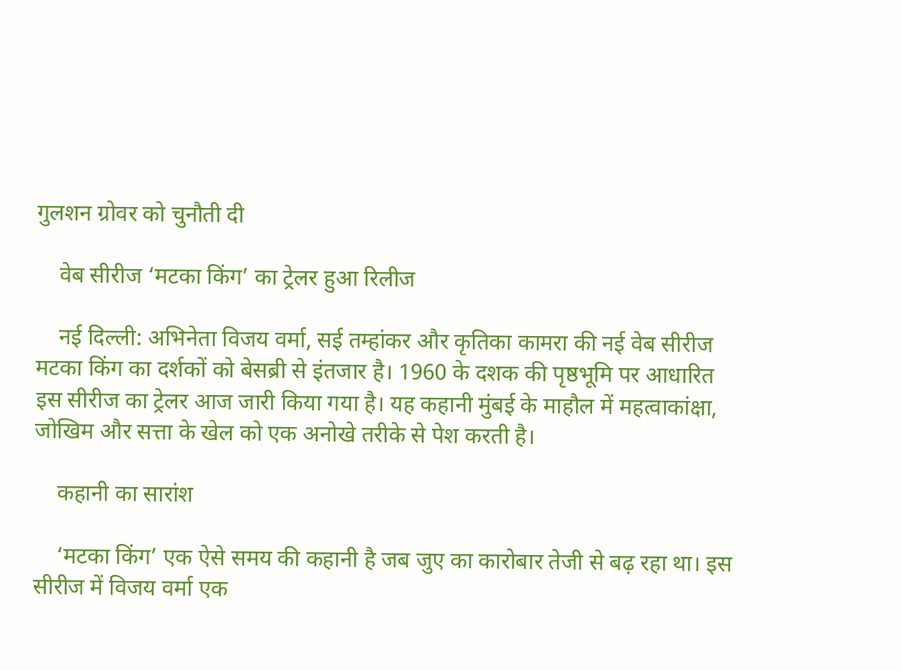गुलशन ग्रोवर को चुनौती दी

    वेब सीरीज ‘मटका किंग’ का ट्रेलर हुआ रिलीज

    नई दिल्ली: अभिनेता विजय वर्मा, सई तम्हांकर और कृतिका कामरा की नई वेब सीरीज मटका किंग का दर्शकों को बेसब्री से इंतजार है। 1960 के दशक की पृष्ठभूमि पर आधारित इस सीरीज का ट्रेलर आज जारी किया गया है। यह कहानी मुंबई के माहौल में महत्वाकांक्षा, जोखिम और सत्ता के खेल को एक अनोखे तरीके से पेश करती है।

    कहानी का सारांश

    ‘मटका किंग’ एक ऐसे समय की कहानी है जब जुए का कारोबार तेजी से बढ़ रहा था। इस सीरीज में विजय वर्मा एक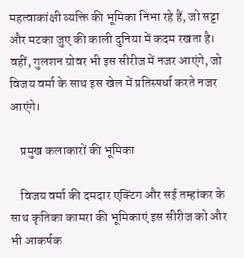महत्वाकांक्षी व्यक्ति की भूमिका निभा रहे हैं, जो सट्टा और मटका जुए की काली दुनिया में कदम रखता है। वहीं, गुलशन ग्रोवर भी इस सीरीज में नजर आएंगे, जो विजय वर्मा के साथ इस खेल में प्रतिस्पर्धा करते नजर आएंगे।

    प्रमुख कलाकारों की भूमिका

    विजय वर्मा की दमदार एक्टिंग और सई तम्हांकर के साथ कृतिका कामरा की भूमिकाएं इस सीरीज को और भी आकर्षक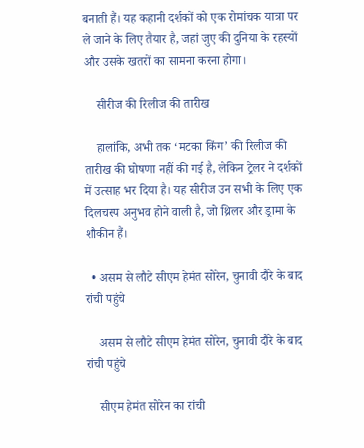बनाती हैं। यह कहानी दर्शकों को एक रोमांचक यात्रा पर ले जाने के लिए तैयार है, जहां जुए की दुनिया के रहस्यों और उसके खतरों का सामना करना होगा।

    सीरीज की रिलीज की तारीख

    हालांकि, अभी तक ‘मटका किंग’ की रिलीज की तारीख की घोषणा नहीं की गई है, लेकिन ट्रेलर ने दर्शकों में उत्साह भर दिया है। यह सीरीज उन सभी के लिए एक दिलचस्प अनुभव होने वाली है, जो थ्रिलर और ड्रामा के शौकीन हैं।

  • असम से लौटे सीएम हेमंत सोरेन, चुनावी दौरे के बाद रांची पहुंचे

    असम से लौटे सीएम हेमंत सोरेन, चुनावी दौरे के बाद रांची पहुंचे

    सीएम हेमंत सोरेन का रांची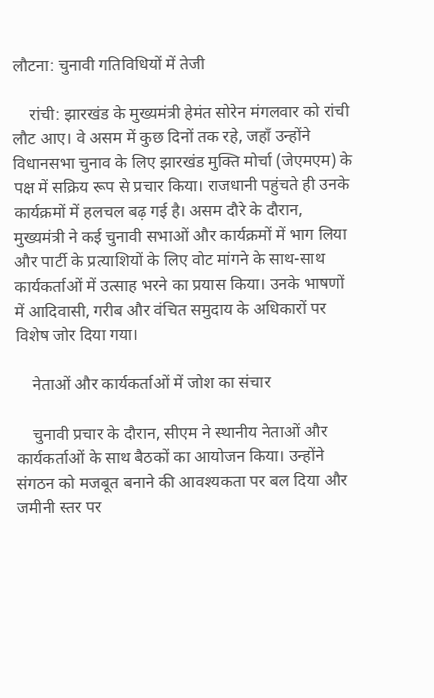लौटना: चुनावी गतिविधियों में तेजी

    रांची: झारखंड के मुख्यमंत्री हेमंत सोरेन मंगलवार को रांची लौट आए। वे असम में कुछ दिनों तक रहे, जहाँ उन्होंने विधानसभा चुनाव के लिए झारखंड मुक्ति मोर्चा (जेएमएम) के पक्ष में सक्रिय रूप से प्रचार किया। राजधानी पहुंचते ही उनके कार्यक्रमों में हलचल बढ़ गई है। असम दौरे के दौरान, मुख्यमंत्री ने कई चुनावी सभाओं और कार्यक्रमों में भाग लिया और पार्टी के प्रत्याशियों के लिए वोट मांगने के साथ-साथ कार्यकर्ताओं में उत्साह भरने का प्रयास किया। उनके भाषणों में आदिवासी, गरीब और वंचित समुदाय के अधिकारों पर विशेष जोर दिया गया।

    नेताओं और कार्यकर्ताओं में जोश का संचार

    चुनावी प्रचार के दौरान, सीएम ने स्थानीय नेताओं और कार्यकर्ताओं के साथ बैठकों का आयोजन किया। उन्होंने संगठन को मजबूत बनाने की आवश्यकता पर बल दिया और जमीनी स्तर पर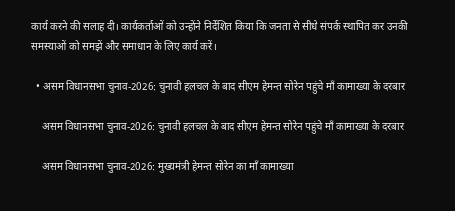कार्य करने की सलाह दी। कार्यकर्ताओं को उन्होंने निर्देशित किया कि जनता से सीधे संपर्क स्थापित कर उनकी समस्याओं को समझें और समाधान के लिए कार्य करें।

  • असम विधानसभा चुनाव-2026: चुनावी हलचल के बाद सीएम हेमन्त सोरेन पहुंचे माँ कामाख्या के दरबार

    असम विधानसभा चुनाव-2026: चुनावी हलचल के बाद सीएम हेमन्त सोरेन पहुंचे माँ कामाख्या के दरबार

    असम विधानसभा चुनाव-2026: मुख्यमंत्री हेमन्त सोरेन का माँ कामाख्या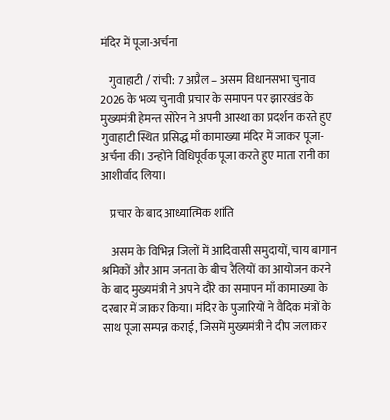मंदिर में पूजा-अर्चना

    गुवाहाटी / रांची: 7 अप्रैल – असम विधानसभा चुनाव 2026 के भव्य चुनावी प्रचार के समापन पर झारखंड के मुख्यमंत्री हेमन्त सोरेन ने अपनी आस्था का प्रदर्शन करते हुए गुवाहाटी स्थित प्रसिद्ध माँ कामाख्या मंदिर में जाकर पूजा-अर्चना की। उन्होंने विधिपूर्वक पूजा करते हुए माता रानी का आशीर्वाद लिया।

    प्रचार के बाद आध्यात्मिक शांति

    असम के विभिन्न जिलों में आदिवासी समुदायों, चाय बागान श्रमिकों और आम जनता के बीच रैलियों का आयोजन करने के बाद मुख्यमंत्री ने अपने दौरे का समापन माँ कामाख्या के दरबार में जाकर किया। मंदिर के पुजारियों ने वैदिक मंत्रों के साथ पूजा सम्पन्न कराई, जिसमें मुख्यमंत्री ने दीप जलाकर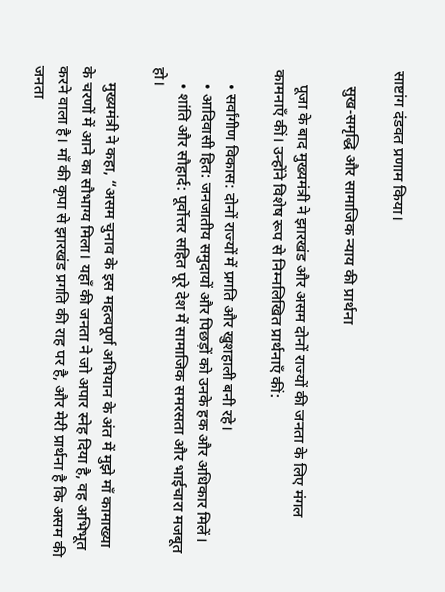साष्टांग दंडवत प्रणाम किया।

    सुख-समृद्धि और सामाजिक न्याय की प्रार्थना

    पूजा के बाद मुख्यमंत्री ने झारखंड और असम दोनों राज्यों की जनता के लिए मंगल कामनाएँ कीं। उन्होंने विशेष रूप से निम्नलिखित प्रार्थनाएँ कीं:

    • सर्वांगीण विकास: दोनों राज्यों में प्रगति और खुशहाली बनी रहे।
    • आदिवासी हित: जनजातीय समुदायों और पिछड़ों को उनके हक और अधिकार मिलें।
    • शांति और सौहार्द: पूर्वोत्तर सहित पूरे देश में सामाजिक समरसता और भाईचारा मजबूत हो।

    मुख्यमंत्री ने कहा, “असम चुनाव के इस महत्वपूर्ण अभियान के अंत में मुझे माँ कामाख्या के चरणों में आने का सौभाग्य मिला। यहाँ की जनता ने जो अपार स्नेह दिया है, वह अभिभूत करने वाला है। माँ की कृपा से झारखंड प्रगति की राह पर है, और मेरी प्रार्थना है कि असम की जनता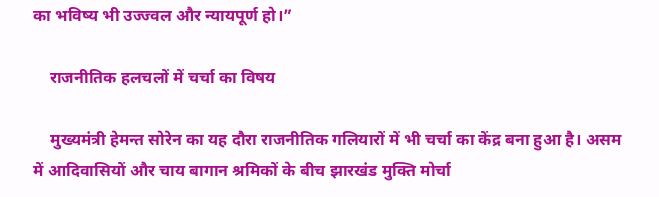का भविष्य भी उज्ज्वल और न्यायपूर्ण हो।”

    राजनीतिक हलचलों में चर्चा का विषय

    मुख्यमंत्री हेमन्त सोरेन का यह दौरा राजनीतिक गलियारों में भी चर्चा का केंद्र बना हुआ है। असम में आदिवासियों और चाय बागान श्रमिकों के बीच झारखंड मुक्ति मोर्चा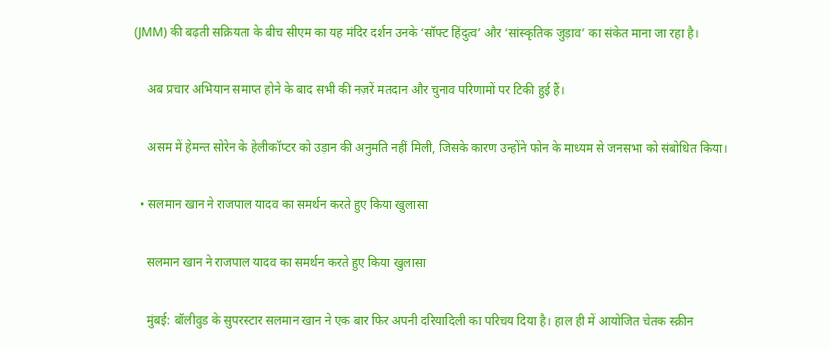(JMM) की बढ़ती सक्रियता के बीच सीएम का यह मंदिर दर्शन उनके ‘सॉफ्ट हिंदुत्व’ और ‘सांस्कृतिक जुड़ाव’ का संकेत माना जा रहा है।

    अब प्रचार अभियान समाप्त होने के बाद सभी की नज़रें मतदान और चुनाव परिणामों पर टिकी हुई हैं।

    असम में हेमन्त सोरेन के हेलीकॉप्टर को उड़ान की अनुमति नहीं मिली, जिसके कारण उन्होंने फोन के माध्यम से जनसभा को संबोधित किया।

  • सलमान खान ने राजपाल यादव का समर्थन करते हुए किया खुलासा

    सलमान खान ने राजपाल यादव का समर्थन करते हुए किया खुलासा

    मुंबई: बॉलीवुड के सुपरस्टार सलमान खान ने एक बार फिर अपनी दरियादिली का परिचय दिया है। हाल ही में आयोजित चेतक स्क्रीन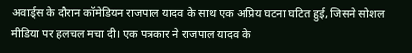अवार्ड्स के दौरान कॉमेडियन राजपाल यादव के साथ एक अप्रिय घटना घटित हुई, जिसने सोशल मीडिया पर हलचल मचा दी। एक पत्रकार ने राजपाल यादव के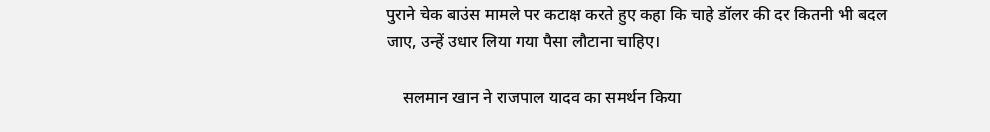पुराने चेक बाउंस मामले पर कटाक्ष करते हुए कहा कि चाहे डॉलर की दर कितनी भी बदल जाए, उन्हें उधार लिया गया पैसा लौटाना चाहिए।

    सलमान खान ने राजपाल यादव का समर्थन किया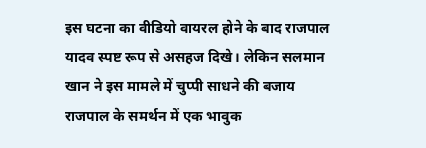इस घटना का वीडियो वायरल होने के बाद राजपाल यादव स्पष्ट रूप से असहज दिखे। लेकिन सलमान खान ने इस मामले में चुप्पी साधने की बजाय राजपाल के समर्थन में एक भावुक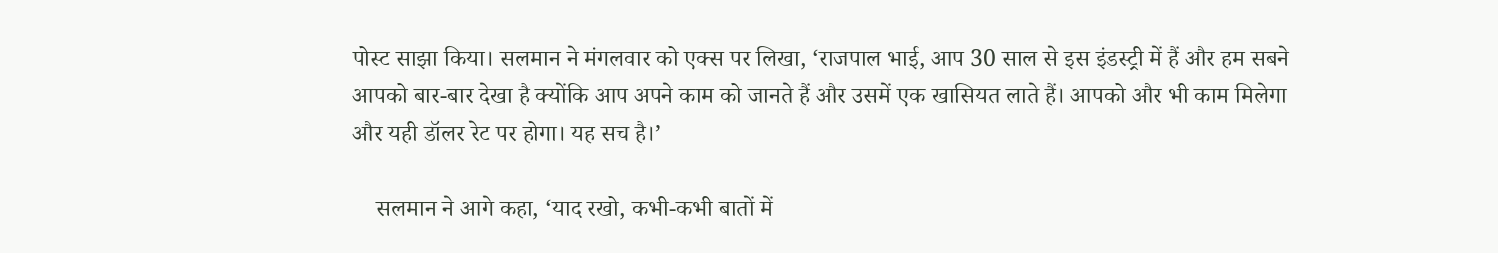पोस्ट साझा किया। सलमान ने मंगलवार को एक्स पर लिखा, ‘राजपाल भाई, आप 30 साल से इस इंडस्ट्री में हैं और हम सबने आपको बार-बार देखा है क्योंकि आप अपने काम को जानते हैं और उसमें एक खासियत लाते हैं। आपको और भी काम मिलेगा और यही डॉलर रेट पर होगा। यह सच है।’

    सलमान ने आगे कहा, ‘याद रखो, कभी-कभी बातों में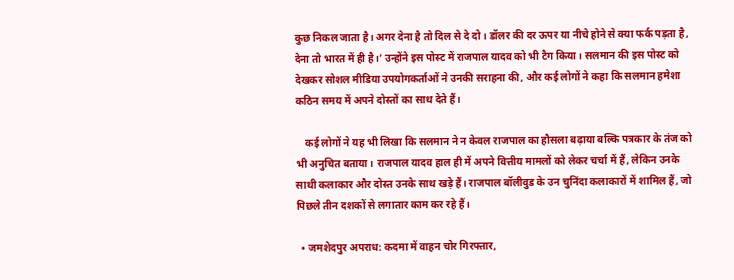कुछ निकल जाता है। अगर देना है तो दिल से दे दो। डॉलर की दर ऊपर या नीचे होने से क्या फर्क पड़ता है, देना तो भारत में ही है।’ उन्होंने इस पोस्ट में राजपाल यादव को भी टैग किया। सलमान की इस पोस्ट को देखकर सोशल मीडिया उपयोगकर्ताओं ने उनकी सराहना की, और कई लोगों ने कहा कि सलमान हमेशा कठिन समय में अपने दोस्तों का साथ देते हैं।

    कई लोगों ने यह भी लिखा कि सलमान ने न केवल राजपाल का हौसला बढ़ाया बल्कि पत्रकार के तंज को भी अनुचित बताया। राजपाल यादव हाल ही में अपने वित्तीय मामलों को लेकर चर्चा में हैं, लेकिन उनके साथी कलाकार और दोस्त उनके साथ खड़े हैं। राजपाल बॉलीवुड के उन चुनिंदा कलाकारों में शामिल हैं, जो पिछले तीन दशकों से लगातार काम कर रहे हैं।

  • जमशेदपुर अपराध: कदमा में वाहन चोर गिरफ्तार,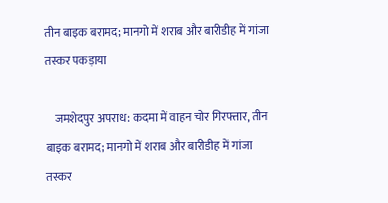तीन बाइक बरामद; मानगो में शराब और बारीडीह में गांजा तस्कर पकड़ाया

    जमशेदपुर अपराध: कदमा में वाहन चोर गिरफ्तार, तीन बाइक बरामद; मानगो में शराब और बारीडीह में गांजा तस्कर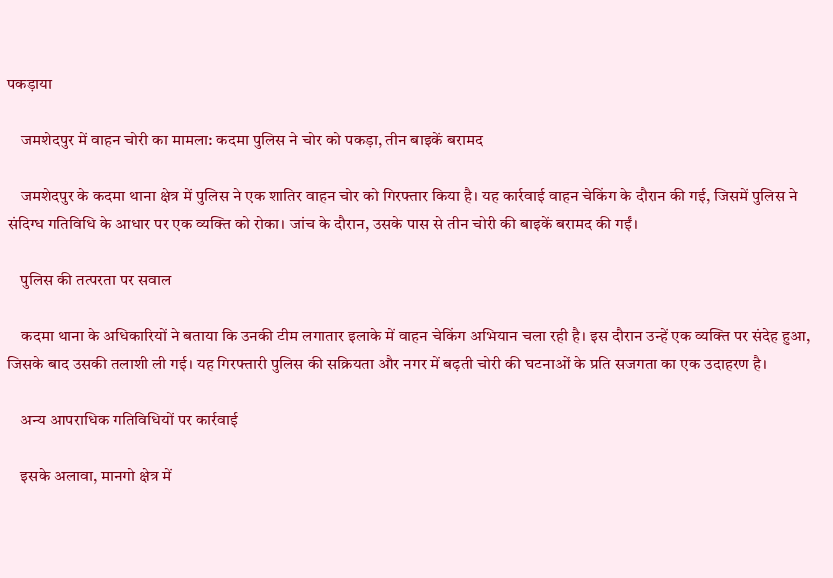पकड़ाया

    जमशेदपुर में वाहन चोरी का मामला: कदमा पुलिस ने चोर को पकड़ा, तीन बाइकें बरामद

    जमशेदपुर के कदमा थाना क्षेत्र में पुलिस ने एक शातिर वाहन चोर को गिरफ्तार किया है। यह कार्रवाई वाहन चेकिंग के दौरान की गई, जिसमें पुलिस ने संदिग्ध गतिविधि के आधार पर एक व्यक्ति को रोका। जांच के दौरान, उसके पास से तीन चोरी की बाइकें बरामद की गईं।

    पुलिस की तत्परता पर सवाल

    कदमा थाना के अधिकारियों ने बताया कि उनकी टीम लगातार इलाके में वाहन चेकिंग अभियान चला रही है। इस दौरान उन्हें एक व्यक्ति पर संदेह हुआ, जिसके बाद उसकी तलाशी ली गई। यह गिरफ्तारी पुलिस की सक्रियता और नगर में बढ़ती चोरी की घटनाओं के प्रति सजगता का एक उदाहरण है।

    अन्य आपराधिक गतिविधियों पर कार्रवाई

    इसके अलावा, मानगो क्षेत्र में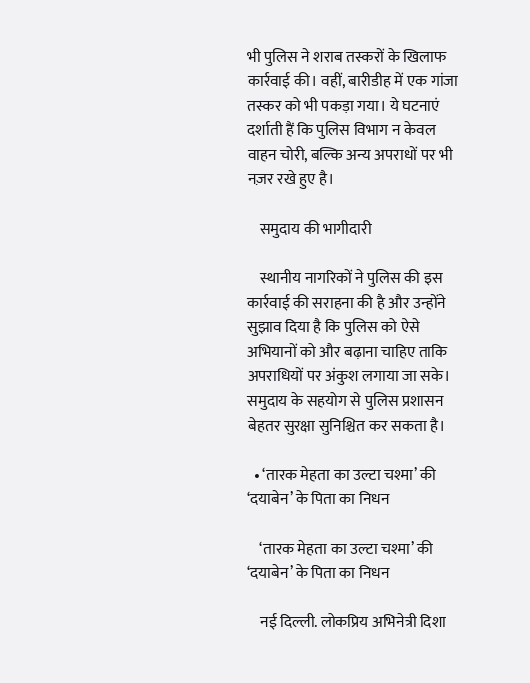भी पुलिस ने शराब तस्करों के खिलाफ कार्रवाई की। वहीं, बारीडीह में एक गांजा तस्कर को भी पकड़ा गया। ये घटनाएं दर्शाती हैं कि पुलिस विभाग न केवल वाहन चोरी, बल्कि अन्य अपराधों पर भी नज़र रखे हुए है।

    समुदाय की भागीदारी

    स्थानीय नागरिकों ने पुलिस की इस कार्रवाई की सराहना की है और उन्होंने सुझाव दिया है कि पुलिस को ऐसे अभियानों को और बढ़ाना चाहिए ताकि अपराधियों पर अंकुश लगाया जा सके। समुदाय के सहयोग से पुलिस प्रशासन बेहतर सुरक्षा सुनिश्चित कर सकता है।

  • ‘तारक मेहता का उल्टा चश्मा’ की ‘दयाबेन’ के पिता का निधन

    ‘तारक मेहता का उल्टा चश्मा’ की ‘दयाबेन’ के पिता का निधन

    नई दिल्ली. लोकप्रिय अभिनेत्री दिशा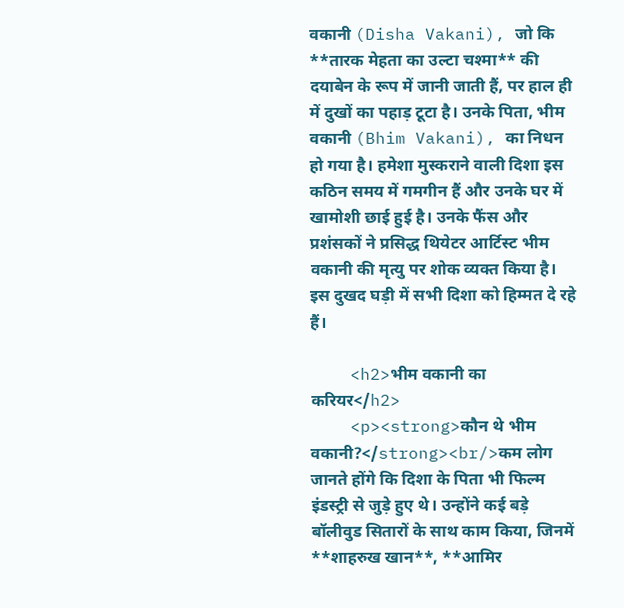वकानी (Disha Vakani), जो कि **तारक मेहता का उल्टा चश्मा** की दयाबेन के रूप में जानी जाती हैं, पर हाल ही में दुखों का पहाड़ टूटा है। उनके पिता, भीम वकानी (Bhim Vakani), का निधन हो गया है। हमेशा मुस्कराने वाली दिशा इस कठिन समय में गमगीन हैं और उनके घर में खामोशी छाई हुई है। उनके फैंस और प्रशंसकों ने प्रसिद्ध थियेटर आर्टिस्ट भीम वकानी की मृत्यु पर शोक व्यक्त किया है। इस दुखद घड़ी में सभी दिशा को हिम्मत दे रहे हैं।

    <h2>भीम वकानी का करियर</h2>
    <p><strong>कौन थे भीम वकानी?</strong><br/>कम लोग जानते होंगे कि दिशा के पिता भी फिल्म इंडस्ट्री से जुड़े हुए थे। उन्होंने कई बड़े बॉलीवुड सितारों के साथ काम किया, जिनमें **शाहरुख खान**, **आमिर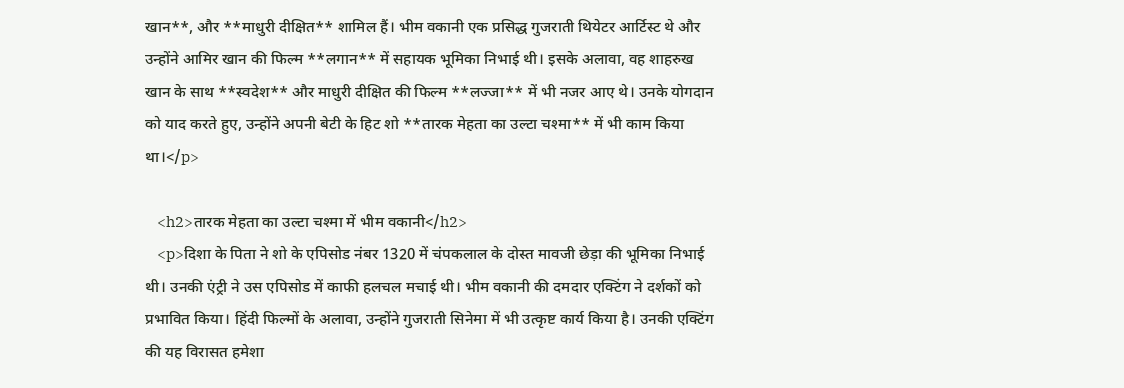खान**, और **माधुरी दीक्षित** शामिल हैं। भीम वकानी एक प्रसिद्ध गुजराती थियेटर आर्टिस्ट थे और उन्होंने आमिर खान की फिल्म **लगान** में सहायक भूमिका निभाई थी। इसके अलावा, वह शाहरुख खान के साथ **स्वदेश** और माधुरी दीक्षित की फिल्म **लज्जा** में भी नजर आए थे। उनके योगदान को याद करते हुए, उन्होंने अपनी बेटी के हिट शो **तारक मेहता का उल्टा चश्मा** में भी काम किया था।</p>

    <h2>तारक मेहता का उल्टा चश्मा में भीम वकानी</h2>
    <p>दिशा के पिता ने शो के एपिसोड नंबर 1320 में चंपकलाल के दोस्त मावजी छेड़ा की भूमिका निभाई थी। उनकी एंट्री ने उस एपिसोड में काफी हलचल मचाई थी। भीम वकानी की दमदार एक्टिंग ने दर्शकों को प्रभावित किया। हिंदी फिल्मों के अलावा, उन्होंने गुजराती सिनेमा में भी उत्कृष्ट कार्य किया है। उनकी एक्टिंग की यह विरासत हमेशा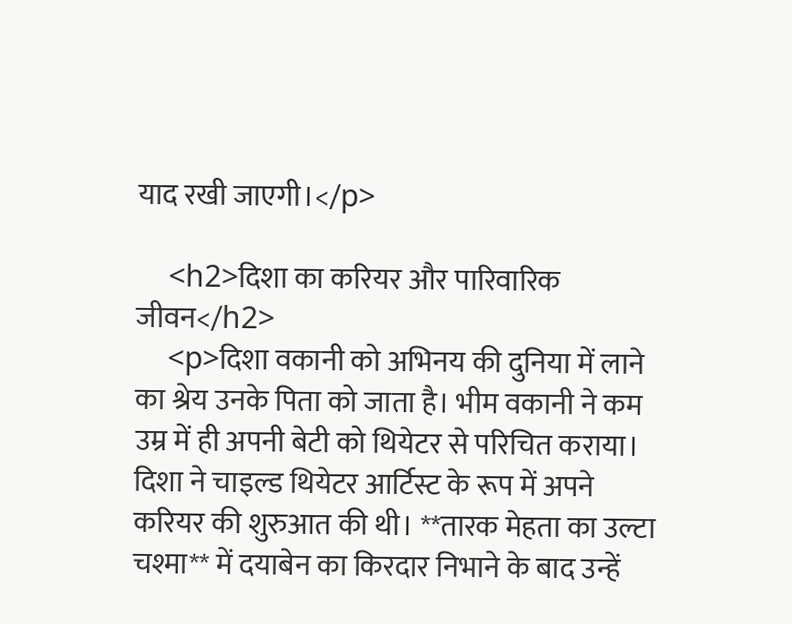याद रखी जाएगी।</p>

    <h2>दिशा का करियर और पारिवारिक जीवन</h2>
    <p>दिशा वकानी को अभिनय की दुनिया में लाने का श्रेय उनके पिता को जाता है। भीम वकानी ने कम उम्र में ही अपनी बेटी को थियेटर से परिचित कराया। दिशा ने चाइल्ड थियेटर आर्टिस्ट के रूप में अपने करियर की शुरुआत की थी। **तारक मेहता का उल्टा चश्मा** में दयाबेन का किरदार निभाने के बाद उन्हें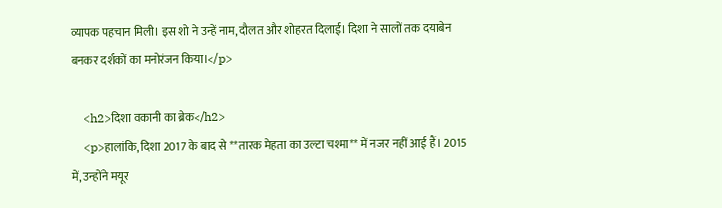व्यापक पहचान मिली। इस शो ने उन्हें नाम, दौलत और शोहरत दिलाई। दिशा ने सालों तक दयाबेन बनकर दर्शकों का मनोरंजन किया।</p>

    <h2>दिशा वकानी का ब्रेक</h2>
    <p>हालांकि, दिशा 2017 के बाद से **तारक मेहता का उल्टा चश्मा** में नजर नहीं आई हैं। 2015 में, उन्होंने मयूर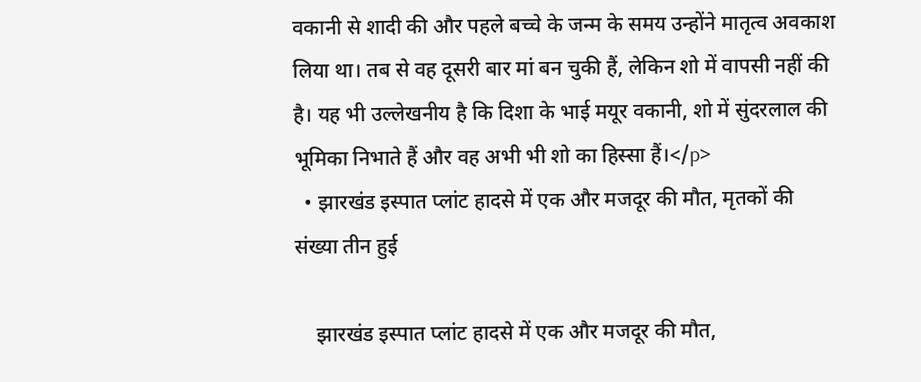वकानी से शादी की और पहले बच्चे के जन्म के समय उन्होंने मातृत्व अवकाश लिया था। तब से वह दूसरी बार मां बन चुकी हैं, लेकिन शो में वापसी नहीं की है। यह भी उल्लेखनीय है कि दिशा के भाई मयूर वकानी, शो में सुंदरलाल की भूमिका निभाते हैं और वह अभी भी शो का हिस्सा हैं।</p>
  • झारखंड इस्पात प्लांट हादसे में एक और मजदूर की मौत, मृतकों की संख्या तीन हुई

    झारखंड इस्पात प्लांट हादसे में एक और मजदूर की मौत,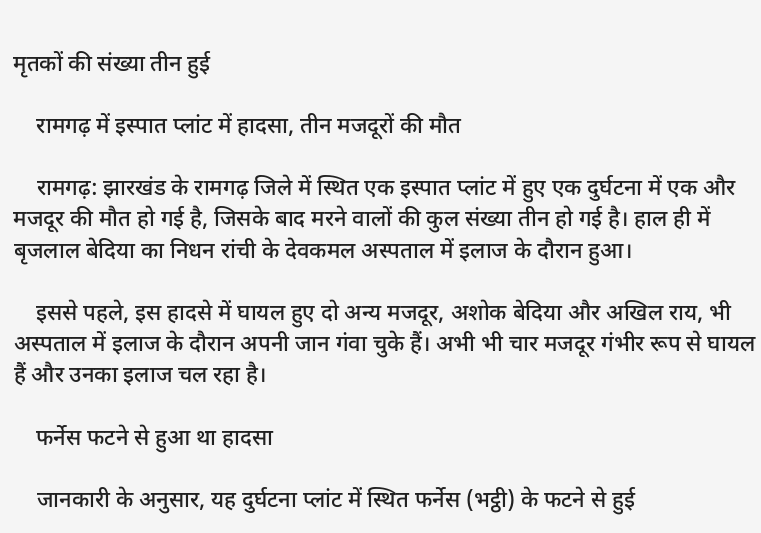मृतकों की संख्या तीन हुई

    रामगढ़ में इस्पात प्लांट में हादसा, तीन मजदूरों की मौत

    रामगढ़: झारखंड के रामगढ़ जिले में स्थित एक इस्पात प्लांट में हुए एक दुर्घटना में एक और मजदूर की मौत हो गई है, जिसके बाद मरने वालों की कुल संख्या तीन हो गई है। हाल ही में बृजलाल बेदिया का निधन रांची के देवकमल अस्पताल में इलाज के दौरान हुआ।

    इससे पहले, इस हादसे में घायल हुए दो अन्य मजदूर, अशोक बेदिया और अखिल राय, भी अस्पताल में इलाज के दौरान अपनी जान गंवा चुके हैं। अभी भी चार मजदूर गंभीर रूप से घायल हैं और उनका इलाज चल रहा है।

    फर्नेस फटने से हुआ था हादसा

    जानकारी के अनुसार, यह दुर्घटना प्लांट में स्थित फर्नेस (भट्ठी) के फटने से हुई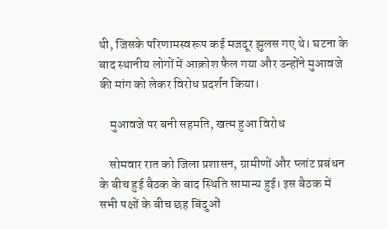थी, जिसके परिणामस्वरूप कई मजदूर झुलस गए थे। घटना के बाद स्थानीय लोगों में आक्रोश फैल गया और उन्होंने मुआवजे की मांग को लेकर विरोध प्रदर्शन किया।

    मुआवजे पर बनी सहमति, खत्म हुआ विरोध

    सोमवार रात को जिला प्रशासन, ग्रामीणों और प्लांट प्रबंधन के बीच हुई बैठक के बाद स्थिति सामान्य हुई। इस बैठक में सभी पक्षों के बीच छह बिंदुओं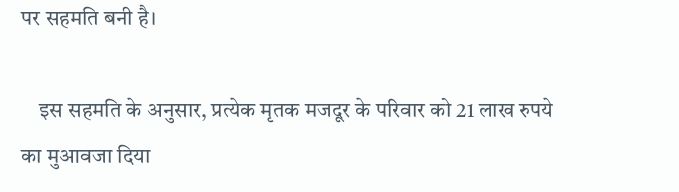पर सहमति बनी है।

    इस सहमति के अनुसार, प्रत्येक मृतक मजदूर के परिवार को 21 लाख रुपये का मुआवजा दिया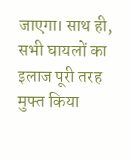जाएगा। साथ ही, सभी घायलों का इलाज पूरी तरह मुफ्त किया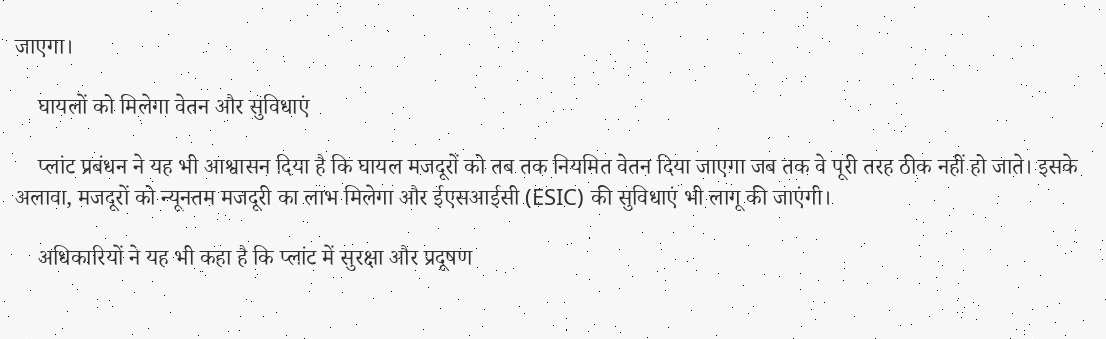जाएगा।

    घायलों को मिलेगा वेतन और सुविधाएं

    प्लांट प्रबंधन ने यह भी आश्वासन दिया है कि घायल मजदूरों को तब तक नियमित वेतन दिया जाएगा जब तक वे पूरी तरह ठीक नहीं हो जाते। इसके अलावा, मजदूरों को न्यूनतम मजदूरी का लाभ मिलेगा और ईएसआईसी (ESIC) की सुविधाएं भी लागू की जाएंगी।

    अधिकारियों ने यह भी कहा है कि प्लांट में सुरक्षा और प्रदूषण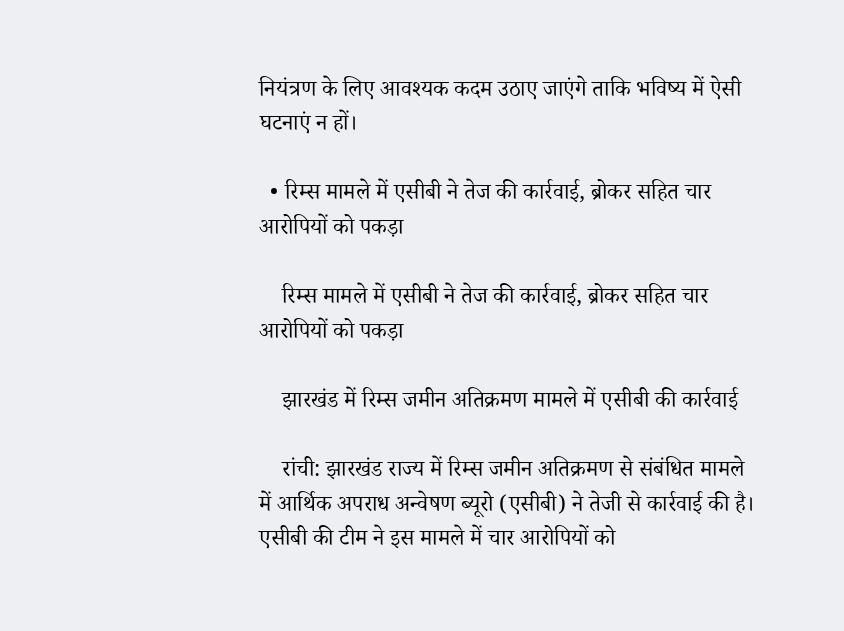नियंत्रण के लिए आवश्यक कदम उठाए जाएंगे ताकि भविष्य में ऐसी घटनाएं न हों।

  • रिम्स मामले में एसीबी ने तेज की कार्रवाई, ब्रोकर सहित चार आरोपियों को पकड़ा

    रिम्स मामले में एसीबी ने तेज की कार्रवाई, ब्रोकर सहित चार आरोपियों को पकड़ा

    झारखंड में रिम्स जमीन अतिक्रमण मामले में एसीबी की कार्रवाई

    रांची: झारखंड राज्य में रिम्स जमीन अतिक्रमण से संबंधित मामले में आर्थिक अपराध अन्वेषण ब्यूरो (एसीबी) ने तेजी से कार्रवाई की है। एसीबी की टीम ने इस मामले में चार आरोपियों को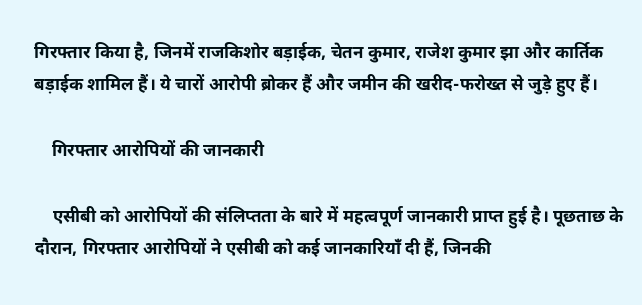गिरफ्तार किया है, जिनमें राजकिशोर बड़ाईक, चेतन कुमार, राजेश कुमार झा और कार्तिक बड़ाईक शामिल हैं। ये चारों आरोपी ब्रोकर हैं और जमीन की खरीद-फरोख्त से जुड़े हुए हैं।

    गिरफ्तार आरोपियों की जानकारी

    एसीबी को आरोपियों की संलिप्तता के बारे में महत्वपूर्ण जानकारी प्राप्त हुई है। पूछताछ के दौरान, गिरफ्तार आरोपियों ने एसीबी को कई जानकारियाँ दी हैं, जिनकी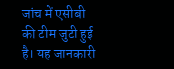जांच में एसीबी की टीम जुटी हुई है। यह जानकारी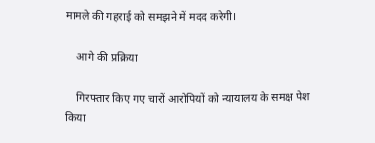मामले की गहराई को समझने में मदद करेगी।

    आगे की प्रक्रिया

    गिरफ्तार किए गए चारों आरोपियों को न्यायालय के समक्ष पेश किया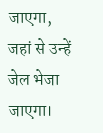जाएगा, जहां से उन्हें जेल भेजा जाएगा।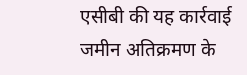एसीबी की यह कार्रवाई जमीन अतिक्रमण के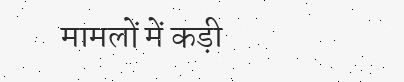मामलों में कड़ी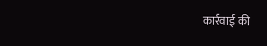कार्रवाई की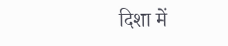दिशा में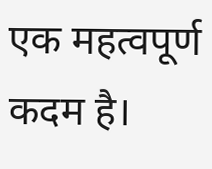एक महत्वपूर्ण कदम है।